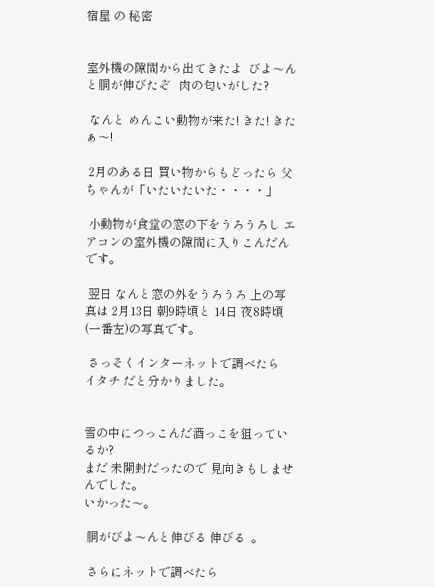宿屋 の 秘密


室外機の隙間から出てきたよ  びよ〜んと胴が伸びたぞ   肉の匂いがした?

 なんと めんこい動物が来た! きた! きたぁ〜!

 2月のある日 買い物からもどったら 父ちゃんが「いたいたいた・・・・」

 小動物が食堂の窓の下をうろうろし エアコンの室外機の隙間に入りこんだんです。

 翌日 なんと窓の外をうろうろ 上の写真は 2月13日 朝9時頃と 14日 夜8時頃(一番左)の写真です。

 さっそくインターネットで調べたら  イタチ だと分かりました。


雪の中につっこんだ酒っこを狙っているか?
まだ 未開封だったので 見向きもしませんでした。
いかった〜。

 胴がびよ〜んと伸びる 伸びる  。

 さらにネットで調べたら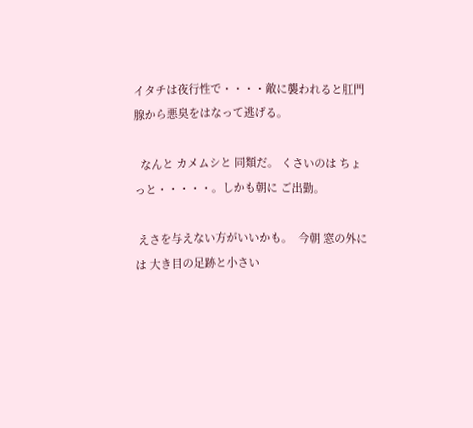イタチは夜行性で・・・・敵に襲われると肛門腺から悪臭をはなって逃げる。

  なんと カメムシと 同類だ。 くさいのは ちょっと・・・・・。しかも朝に ご出勤。

 えさを与えない方がいいかも。  今朝 窓の外には 大き目の足跡と小さい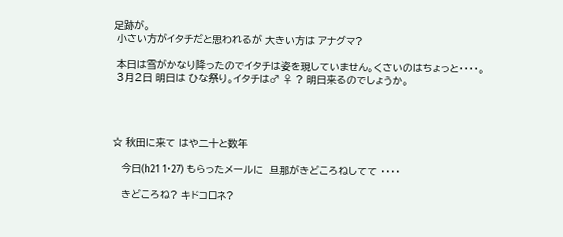足跡が。
 小さい方がイタチだと思われるが 大きい方は アナグマ?

 本日は雪がかなり降ったのでイタチは姿を現していません。くさいのはちょっと・・・・。
 3月2日 明日は ひな祭り。イタチは♂ ♀ ? 明日来るのでしょうか。




☆ 秋田に来て はや二十と数年

   今日(h21 1・27) もらったメールに  旦那がきどころねしてて ・・・・

   きどころね? キドコロネ?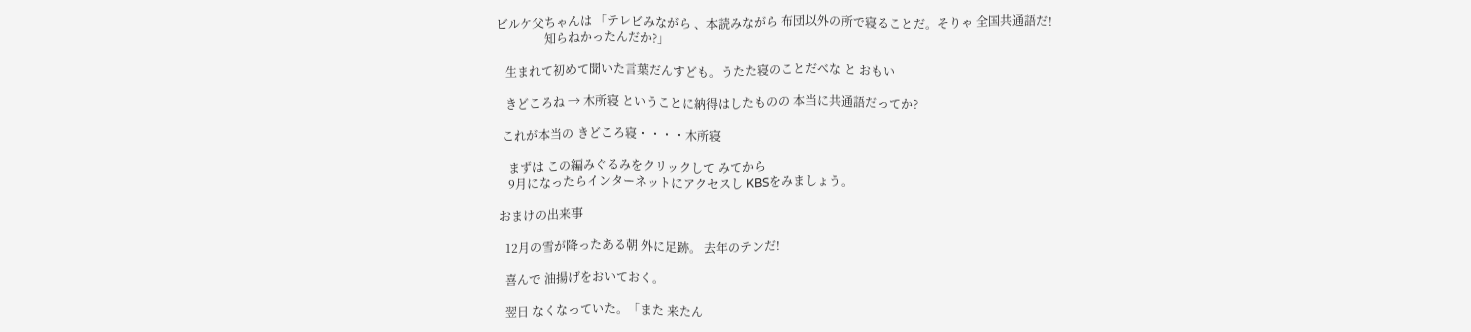ビルケ父ちゃんは 「テレビみながら 、本読みながら 布団以外の所で寝ることだ。そりゃ 全国共通語だ!
                知らねかったんだか?」

   生まれて初めて聞いた言葉だんすども。うたた寝のことだべな と おもい

   きどころね → 木所寝 ということに納得はしたものの 本当に共通語だってか?

  これが本当の きどころ寝・・・・木所寝

    まずは この編みぐるみをクリックして みてから
    9月になったらインターネットにアクセスし KBSをみましょう。

 おまけの出来事

   12月の雪が降ったある朝 外に足跡。 去年のテンだ!

   喜んで 油揚げをおいておく。

   翌日 なくなっていた。「また 来たん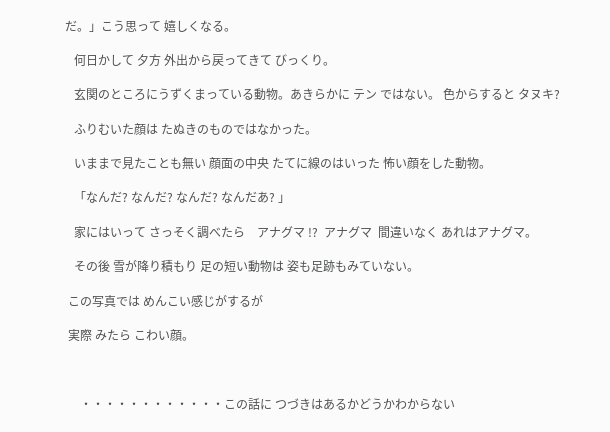だ。」こう思って 嬉しくなる。

   何日かして 夕方 外出から戻ってきて びっくり。

   玄関のところにうずくまっている動物。あきらかに テン ではない。 色からすると タヌキ?

   ふりむいた顔は たぬきのものではなかった。

   いままで見たことも無い 顔面の中央 たてに線のはいった 怖い顔をした動物。

   「なんだ? なんだ? なんだ? なんだあ? 」

   家にはいって さっそく調べたら    アナグマ !?  アナグマ  間違いなく あれはアナグマ。

   その後 雪が降り積もり 足の短い動物は 姿も足跡もみていない。

 この写真では めんこい感じがするが

 実際 みたら こわい顔。



     ・・・・・・・・・・・・この話に つづきはあるかどうかわからない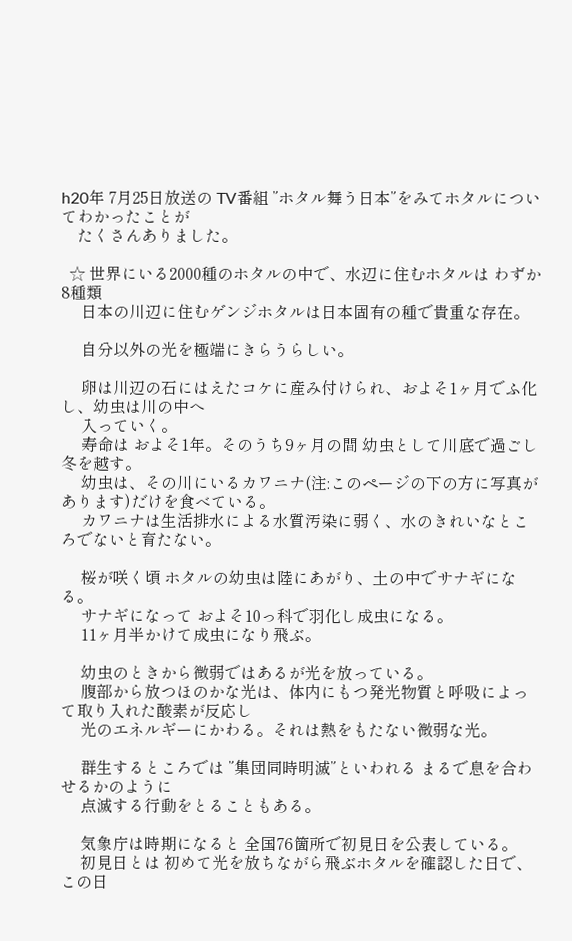h20年 7月25日放送の TV番組 ”ホタル舞う日本”をみてホタルについてわかったことが
    たくさんありました。

  ☆ 世界にいる2000種のホタルの中で、水辺に住むホタルは わずか8種類
     日本の川辺に住むゲンジホタルは日本固有の種で貴重な存在。

     自分以外の光を極端にきらうらしい。

     卵は川辺の石にはえたコケに産み付けられ、およそ1ヶ月でふ化し、幼虫は川の中へ
     入っていく。
     寿命は およそ1年。そのうち9ヶ月の間 幼虫として川底で過ごし 冬を越す。
     幼虫は、その川にいるカワニナ(注:このページの下の方に写真があります)だけを食べている。
     カワニナは生活排水による水質汚染に弱く、水のきれいなところでないと育たない。

     桜が咲く頃 ホタルの幼虫は陸にあがり、土の中でサナギになる。
     サナギになって およそ10っ科で羽化し成虫になる。
     11ヶ月半かけて成虫になり飛ぶ。

     幼虫のときから微弱ではあるが光を放っている。
     腹部から放つほのかな光は、体内にもつ発光物質と呼吸によって取り入れた酸素が反応し
     光のエネルギーにかわる。それは熱をもたない微弱な光。

     群生するところでは ”集団同時明滅”といわれる まるで息を合わせるかのように
     点滅する行動をとることもある。

     気象庁は時期になると 全国76箇所で初見日を公表している。
     初見日とは 初めて光を放ちながら飛ぶホタルを確認した日で、この日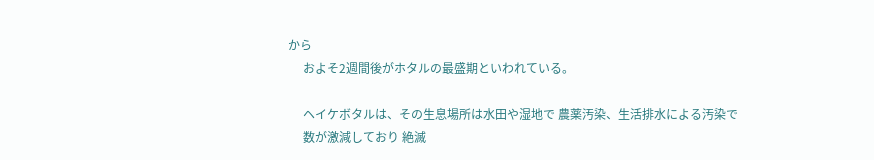から
     およそ2週間後がホタルの最盛期といわれている。

     ヘイケボタルは、その生息場所は水田や湿地で 農薬汚染、生活排水による汚染で
     数が激減しており 絶滅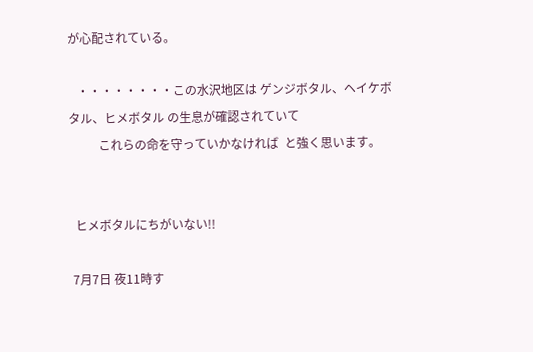が心配されている。

   ・・・・・・・・この水沢地区は ゲンジボタル、ヘイケボタル、ヒメボタル の生息が確認されていて
          これらの命を守っていかなければ  と強く思います。


  ヒメボタルにちがいない!!

 7月7日 夜11時す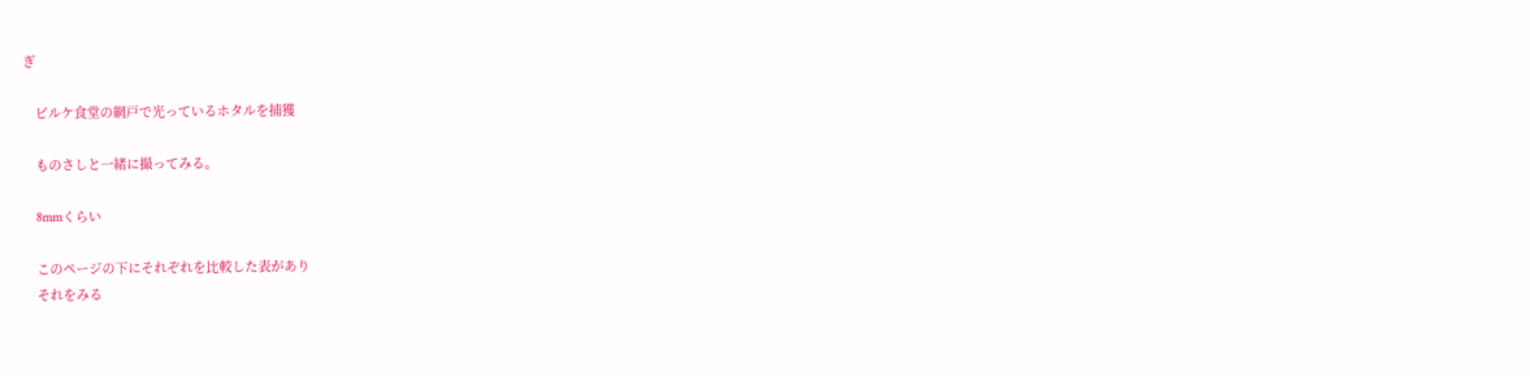ぎ

    ビルケ食堂の網戸で光っているホタルを捕獲

    ものさしと一緒に撮ってみる。

    8mmくらい

    このページの下にそれぞれを比較した表があり
    それをみる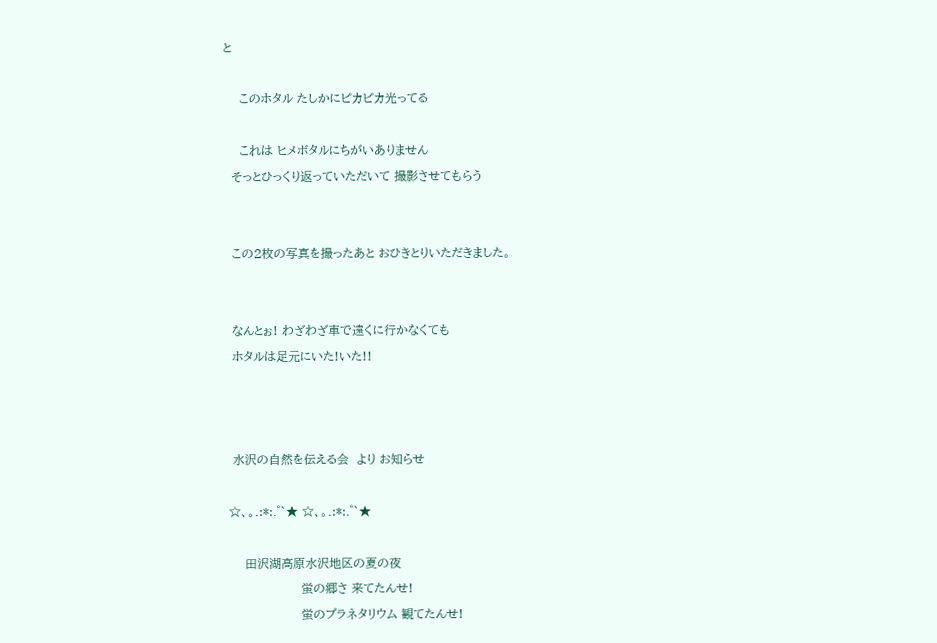と

    このホタル たしかにピカピカ光ってる

    これは ヒメボタルにちがいありません
  そっとひっくり返っていただいて 撮影させてもらう


  この2枚の写真を撮ったあと おひきとりいただきました。


  なんとぉ! わざわざ車で遠くに行かなくても
  ホタルは足元にいた!いた!!



  水沢の自然を伝える会  より お知らせ

 ☆、。.:*:.゜`★ ☆、。.:*:.゜`★

     田沢湖高原水沢地区の夏の夜
                   蛍の郷さ 来てたんせ!
                   蛍のプラネタリウム 観てたんせ!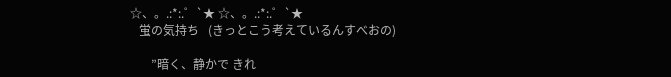☆、。.:*:.゜`★ ☆、。.:*:.゜`★
   蛍の気持ち   (きっとこう考えているんすべおの)

       ”暗く、静かで きれ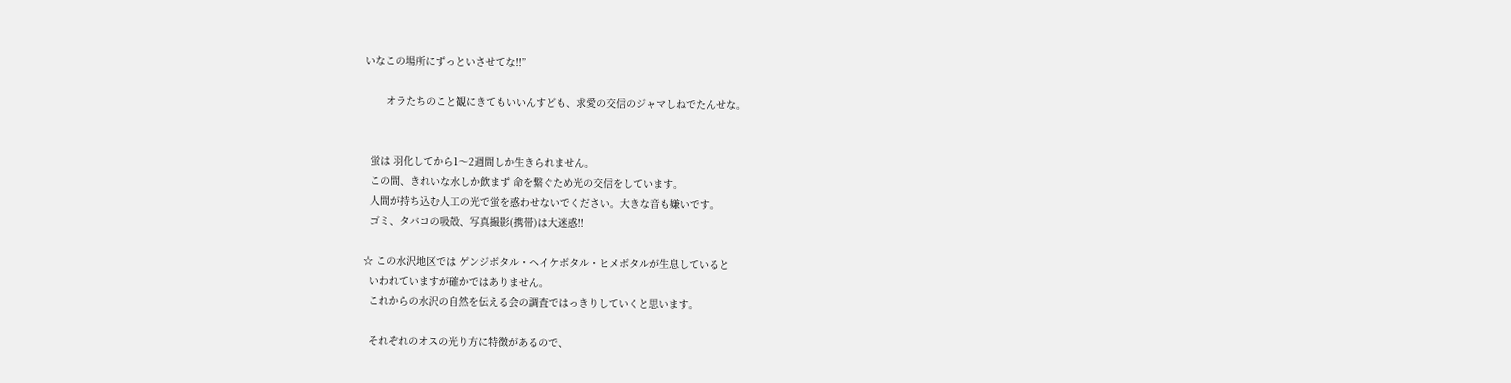いなこの場所にずっといさせてな!!”

       オラたちのこと観にきてもいいんすども、求愛の交信のジャマしねでたんせな。


  蛍は 羽化してから1〜2週間しか生きられません。
  この間、きれいな水しか飲まず 命を繋ぐため光の交信をしています。
  人間が持ち込む人工の光で蛍を惑わせないでください。大きな音も嫌いです。
  ゴミ、タバコの吸殻、写真撮影(携帯)は大迷惑!!

☆ この水沢地区では ゲンジボタル・ヘイケボタル・ヒメボタルが生息していると
  いわれていますが確かではありません。
  これからの水沢の自然を伝える会の調査ではっきりしていくと思います。

  それぞれのオスの光り方に特徴があるので、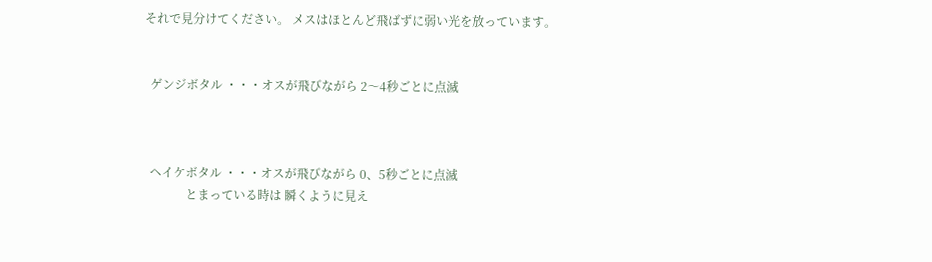それで見分けてください。 メスはほとんど飛ばずに弱い光を放っています。


  ゲンジボタル ・・・オスが飛びながら 2〜4秒ごとに点滅



  ヘイケボタル ・・・オスが飛びながら 0、5秒ごとに点滅
              とまっている時は 瞬くように見え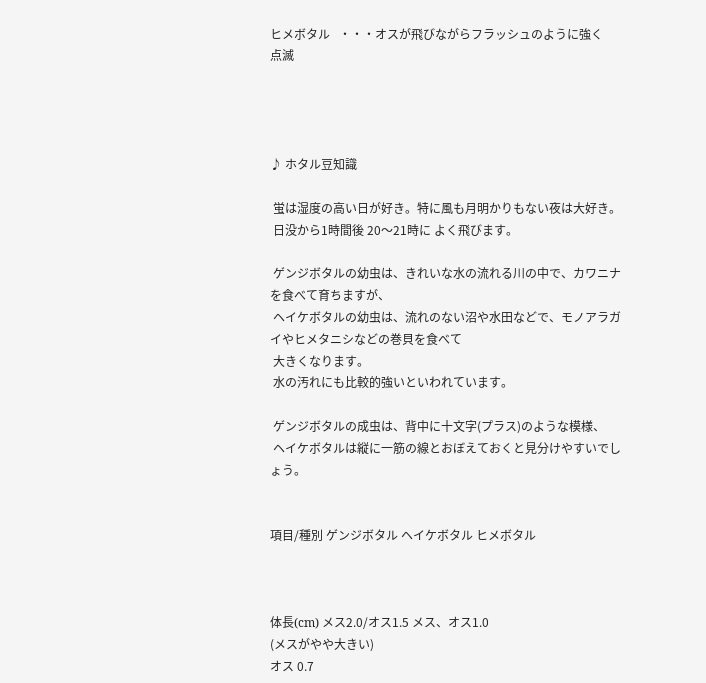ヒメボタル   ・・・オスが飛びながらフラッシュのように強く
点滅




♪ ホタル豆知識

 蛍は湿度の高い日が好き。特に風も月明かりもない夜は大好き。
 日没から1時間後 20〜21時に よく飛びます。

 ゲンジボタルの幼虫は、きれいな水の流れる川の中で、カワニナを食べて育ちますが、
 ヘイケボタルの幼虫は、流れのない沼や水田などで、モノアラガイやヒメタニシなどの巻貝を食べて
 大きくなります。
 水の汚れにも比較的強いといわれています。

 ゲンジボタルの成虫は、背中に十文字(プラス)のような模様、
 ヘイケボタルは縦に一筋の線とおぼえておくと見分けやすいでしょう。


項目/種別 ゲンジボタル ヘイケボタル ヒメボタル



体長(cm) メス2.0/オス1.5 メス、オス1.0
(メスがやや大きい)
オス 0.7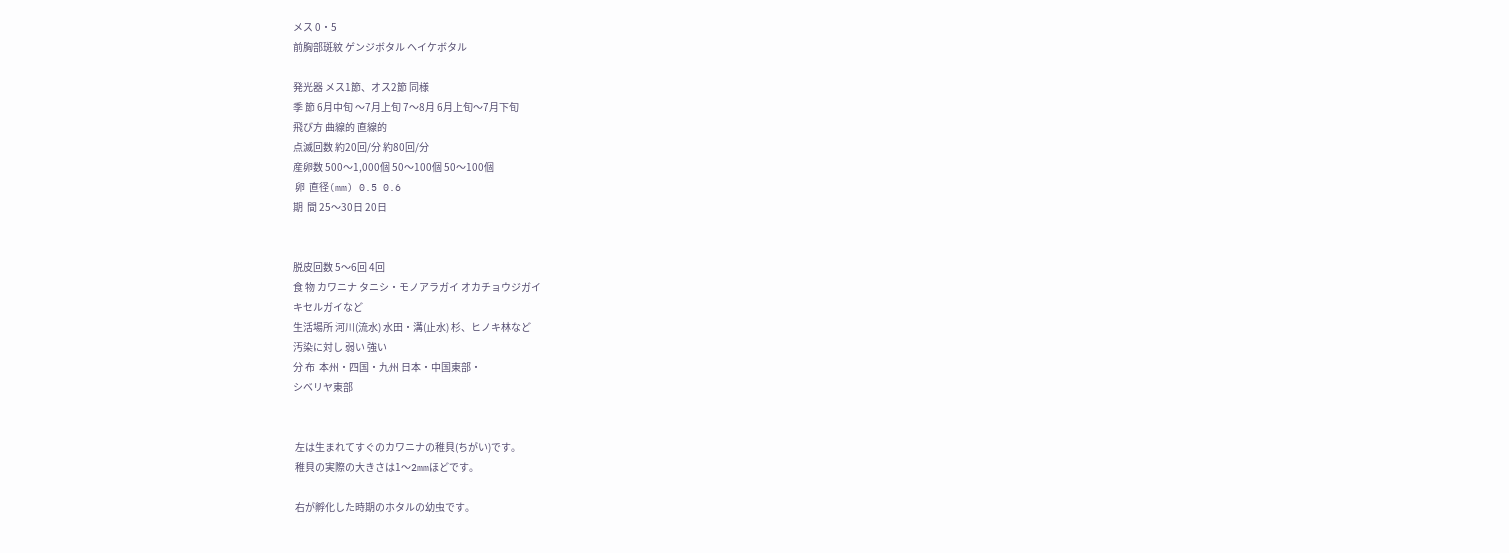メス 0・5
前胸部斑紋 ゲンジボタル ヘイケボタル

発光器 メス1節、オス2節 同様
季 節 6月中旬 〜7月上旬 7〜8月 6月上旬〜7月下旬
飛び方 曲線的 直線的
点滅回数 約20回/分 約80回/分
産卵数 500〜1,000個 50〜100個 50〜100個
 卵  直径(mm) 0.5 0.6
期  間 25〜30日 20日


脱皮回数 5〜6回 4回
食 物 カワニナ タニシ・モノアラガイ オカチョウジガイ
キセルガイなど
生活場所 河川(流水) 水田・溝(止水) 杉、ヒノキ林など
汚染に対し 弱い 強い
分 布  本州・四国・九州 日本・中国東部・
シベリヤ東部


 左は生まれてすぐのカワニナの稚貝(ちがい)です。
 稚貝の実際の大きさは1〜2mmほどです。

 右が孵化した時期のホタルの幼虫です。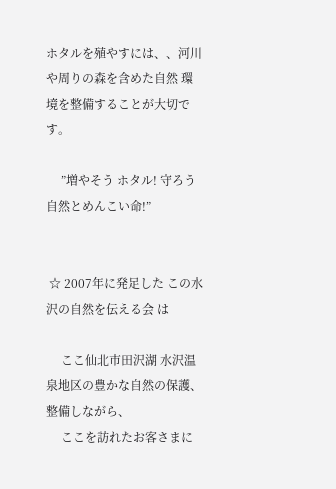ホタルを殖やすには、、河川や周りの森を含めた自然 環境を整備することが大切です。

     ”増やそう ホタル! 守ろう 自然とめんこい命!”


 ☆ 2007年に発足した この水沢の自然を伝える会 は

     ここ仙北市田沢湖 水沢温泉地区の豊かな自然の保護、整備しながら、
     ここを訪れたお客さまに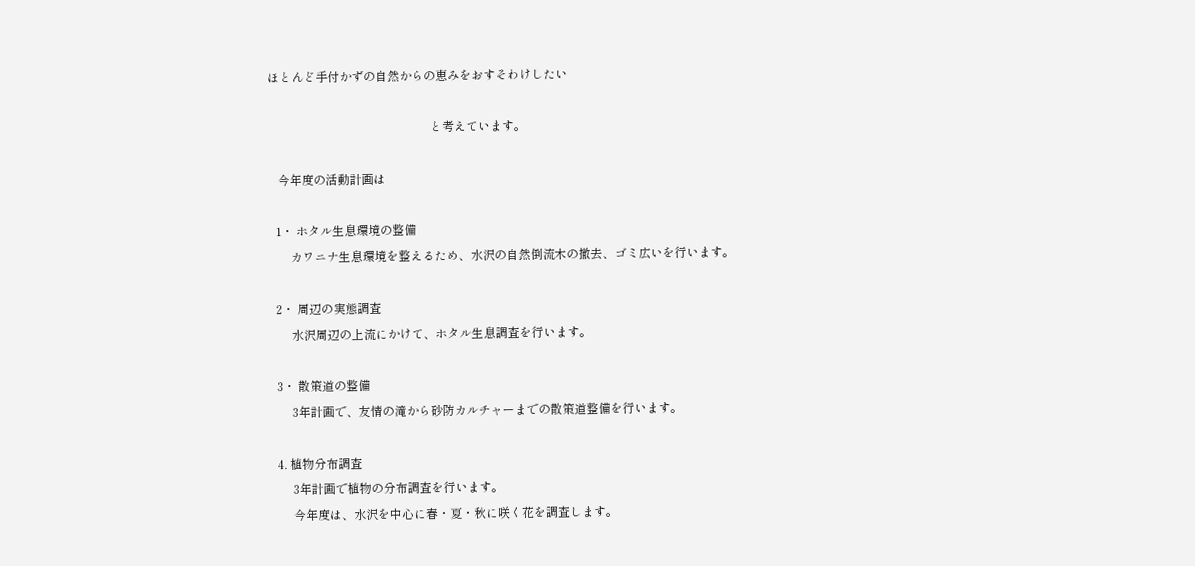ほとんど手付かずの自然からの恵みをおすそわけしたい

                                                      と考えています。

   今年度の活動計画は

  1・ ホタル生息環境の整備
       カワニナ生息環境を整えるため、水沢の自然倒流木の撤去、ゴミ広いを行います。

  2・ 周辺の実態調査
       水沢周辺の上流にかけて、ホタル生息調査を行います。

  3・ 散策道の整備
       3年計画で、友情の滝から砂防カルチャーまでの散策道整備を行います。

  4. 植物分布調査
       3年計画で植物の分布調査を行います。
       今年度は、水沢を中心に春・夏・秋に咲く花を調査します。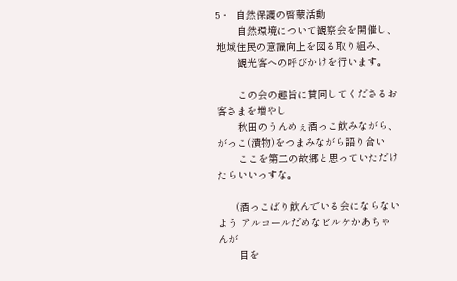5・  自然保護の啓蒙活動
       自然環境について観察会を開催し、地域住民の意識向上を図る取り組み、
       観光客への呼びかけを行います。

       この会の趣旨に賛同してくださるお客さまを増やし
       秋田のうんめぇ酒っこ飲みながら、がっこ(漬物)をつまみながら語り合い
       ここを第二の故郷と思っていただけたらいいっすな。

      (酒っこばり飲んでいる会にならないよう アルコールだめなビルケかあちゃんが
       目を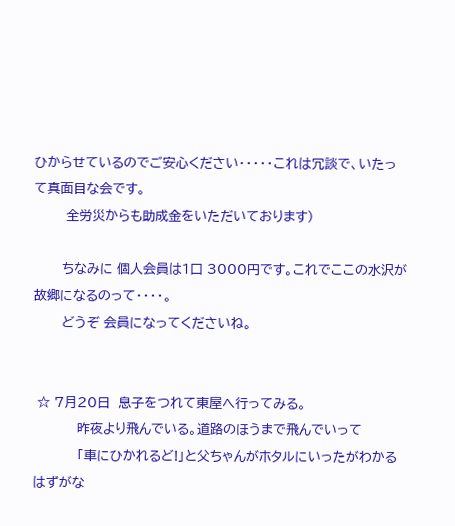ひからせているのでご安心ください・・・・・これは冗談で、いたって真面目な会です。
        全労災からも助成金をいただいております)

       ちなみに 個人会員は1口 3000円です。これでここの水沢が故郷になるのって・・・・。
       どうぞ 会員になってくださいね。


 ☆ 7月20日  息子をつれて東屋へ行ってみる。
           昨夜より飛んでいる。道路のほうまで飛んでいって
           「車にひかれるど!」と父ちゃんがホタルにいったがわかるはずがな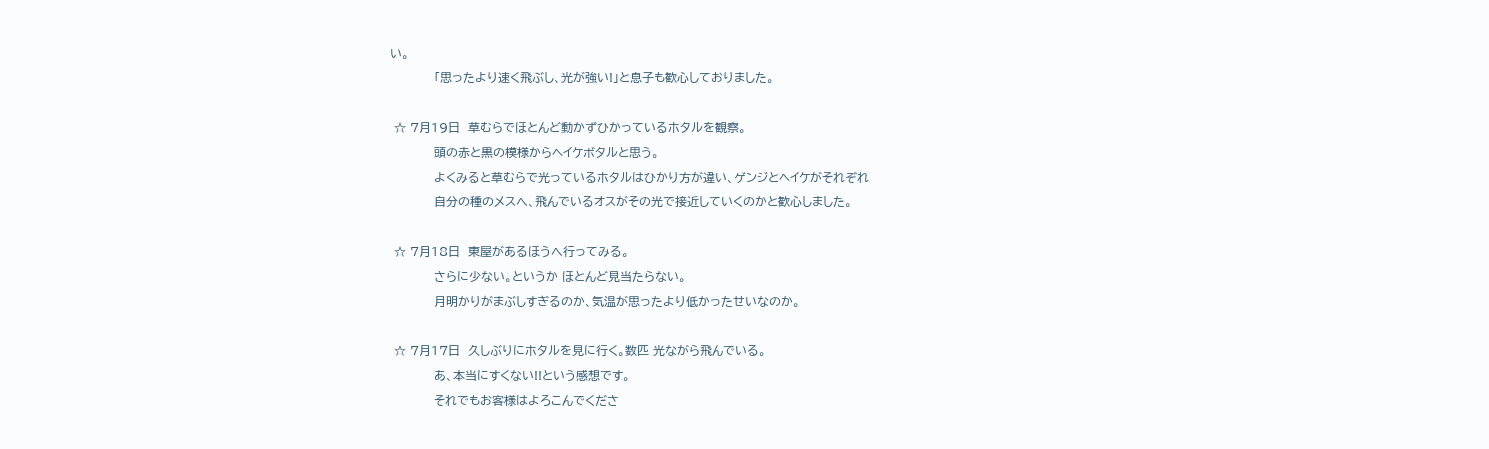い。
           「思ったより速く飛ぶし、光が強い!」と息子も歓心しておりました。

 ☆ 7月19日  草むらでほとんど動かずひかっているホタルを観察。
           頭の赤と黒の模様からヘイケボタルと思う。
           よくみると草むらで光っているホタルはひかり方が違い、ゲンジとヘイケがそれぞれ
           自分の種のメスへ、飛んでいるオスがその光で接近していくのかと歓心しました。

 ☆ 7月18日  東屋があるほうへ行ってみる。
           さらに少ない。というか ほとんど見当たらない。
           月明かりがまぶしすぎるのか、気温が思ったより低かったせいなのか。

 ☆ 7月17日  久しぶりにホタルを見に行く。数匹 光ながら飛んでいる。
           あ、本当にすくない!!という感想です。
           それでもお客様はよろこんでくださ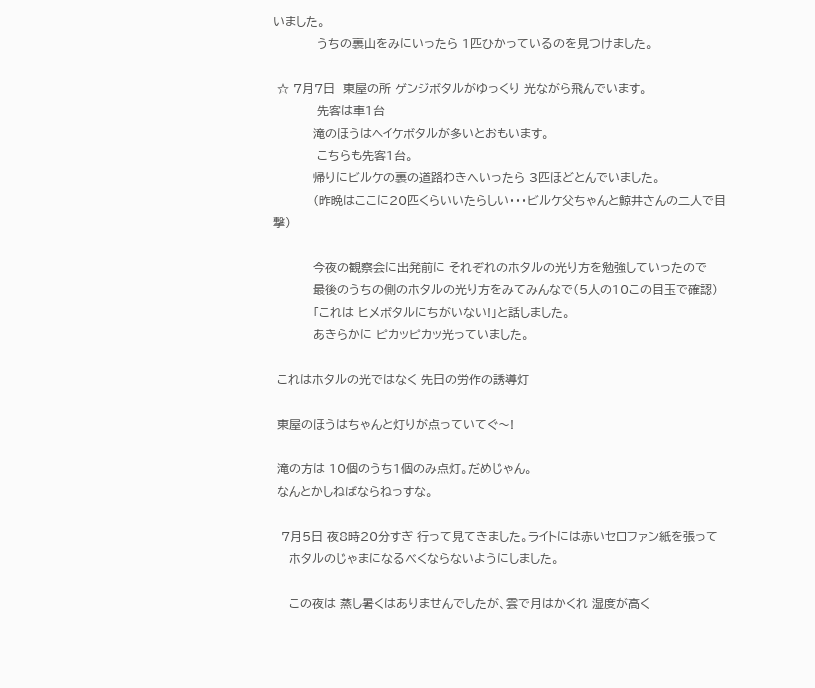いました。
           うちの裏山をみにいったら 1匹ひかっているのを見つけました。

 ☆ 7月7日  東屋の所 ゲンジボタルがゆっくり 光ながら飛んでいます。
           先客は車1台
          滝のほうはヘイケボタルが多いとおもいます。
           こちらも先客1台。
          帰りにビルケの裏の道路わきへいったら 3匹ほどとんでいました。
          (昨晩はここに20匹くらいいたらしい・・・ビルケ父ちゃんと鯨井さんの二人で目撃)

          今夜の観察会に出発前に それぞれのホタルの光り方を勉強していったので
          最後のうちの側のホタルの光り方をみてみんなで(5人の10この目玉で確認)
          「これは ヒメボタルにちがいない!」と話しました。
          あきらかに ピカッピカッ光っていました。

 これはホタルの光ではなく 先日の労作の誘導灯

 東屋のほうはちゃんと灯りが点っていてぐ〜!

 滝の方は 10個のうち1個のみ点灯。だめじゃん。
 なんとかしねばならねっすな。

  7月5日 夜8時20分すぎ 行って見てきました。ライトには赤いセロファン紙を張って
    ホタルのじゃまになるべくならないようにしました。

    この夜は 蒸し暑くはありませんでしたが、雲で月はかくれ 湿度が高く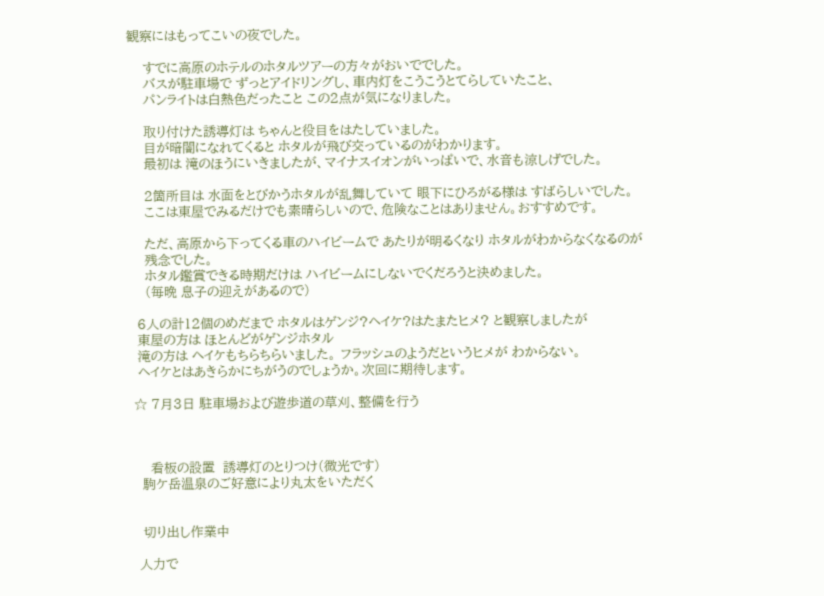観察にはもってこいの夜でした。

    すでに高原のホテルのホタルツアーの方々がおいででした。
    バスが駐車場で ずっとアイドリングし、車内灯をこうこうとてらしていたこと、
    パンライトは白熱色だったこと この2点が気になりました。

    取り付けた誘導灯は ちゃんと役目をはたしていました。
    目が暗闇になれてくると ホタルが飛び交っているのがわかります。
    最初は 滝のほうにいきましたが、マイナスイオンがいっぱいで、水音も涼しげでした。

    2箇所目は 水面をとびかうホタルが乱舞していて 眼下にひろがる様は すばらしいでした。
    ここは東屋でみるだけでも素晴らしいので、危険なことはありません。おすすめです。

    ただ、高原から下ってくる車のハイビームで あたりが明るくなり ホタルがわからなくなるのが
    残念でした。
    ホタル鑑賞できる時期だけは ハイビームにしないでくだろうと決めました。
    (毎晩 息子の迎えがあるので)

  6人の計12個のめだまで ホタルはゲンジ?ヘイケ?はたまたヒメ? と観察しましたが
  東屋の方は ほとんどがゲンジホタル
  滝の方は ヘイケもちらちらいました。 フラッシュのようだというヒメが わからない。
  ヘイケとはあきらかにちがうのでしょうか。次回に期待します。

 ☆ 7月3日 駐車場および遊歩道の草刈、整備を行う



     看板の設置  誘導灯のとりつけ(微光です)
   駒ケ岳温泉のご好意により丸太をいただく


   切り出し作業中

  人力で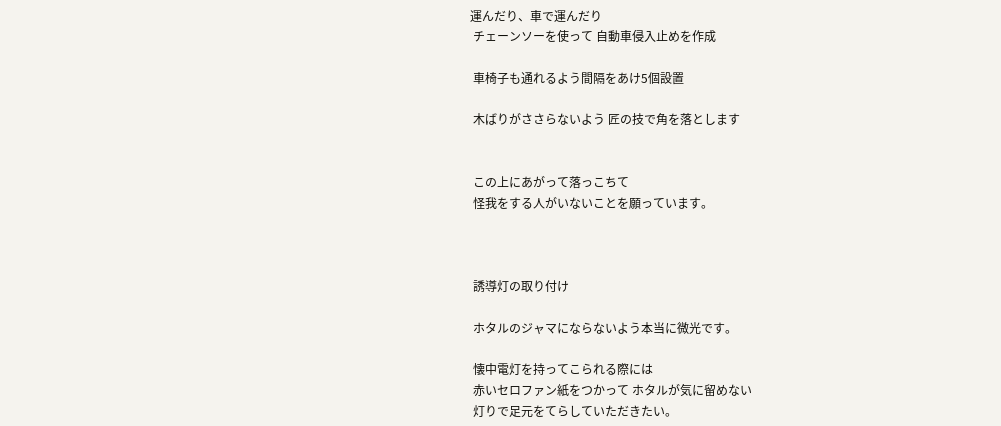運んだり、車で運んだり
 チェーンソーを使って 自動車侵入止めを作成

 車椅子も通れるよう間隔をあけ5個設置

 木ばりがささらないよう 匠の技で角を落とします


 この上にあがって落っこちて
 怪我をする人がいないことを願っています。



 誘導灯の取り付け

 ホタルのジャマにならないよう本当に微光です。

 懐中電灯を持ってこられる際には
 赤いセロファン紙をつかって ホタルが気に留めない
 灯りで足元をてらしていただきたい。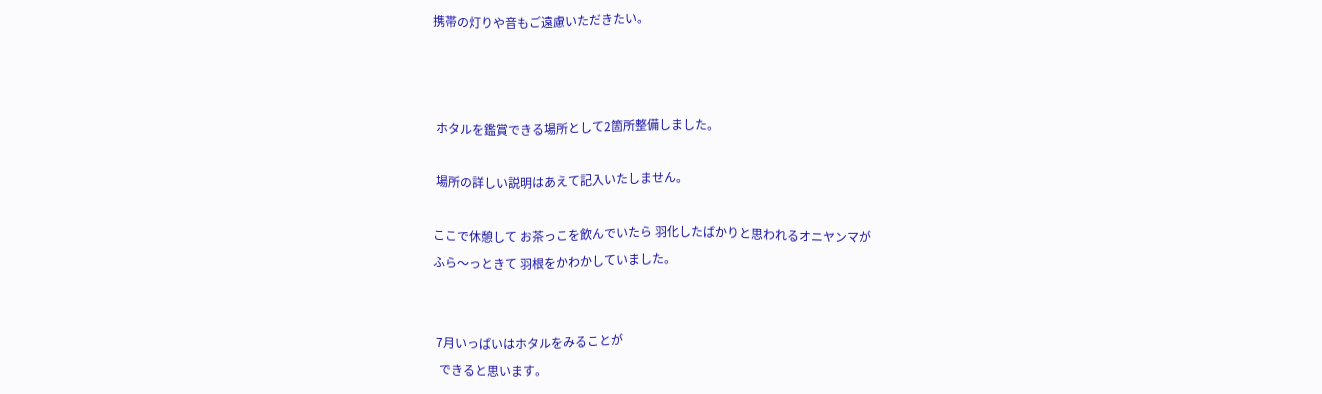携帯の灯りや音もご遠慮いただきたい。



 ホタルを鑑賞できる場所として2箇所整備しました。

 場所の詳しい説明はあえて記入いたしません。

ここで休憩して お茶っこを飲んでいたら 羽化したばかりと思われるオニヤンマが
ふら〜っときて 羽根をかわかしていました。


 7月いっぱいはホタルをみることが
  できると思います。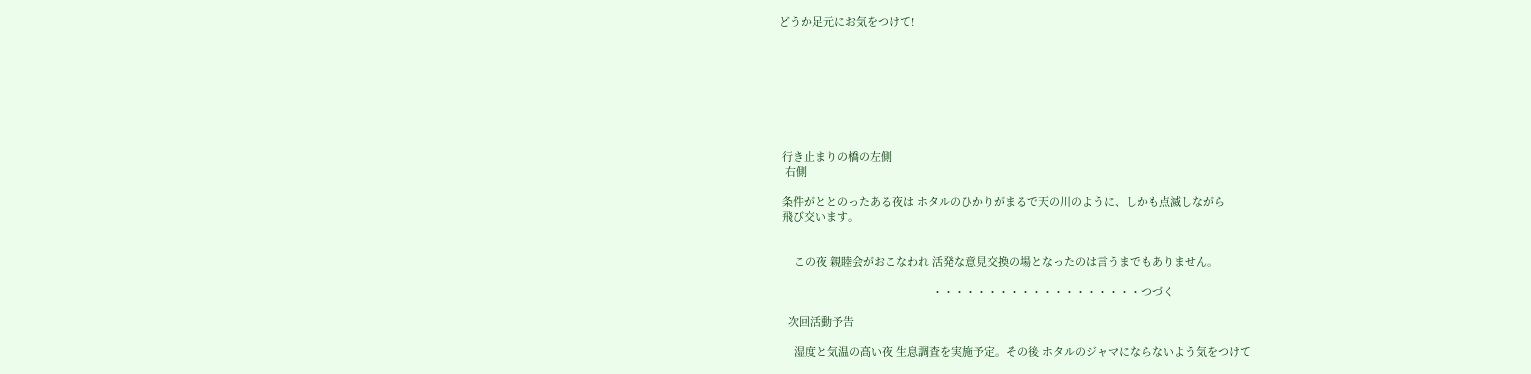どうか足元にお気をつけて!








 行き止まりの橋の左側
  右側

 条件がととのったある夜は ホタルのひかりがまるで天の川のように、しかも点滅しながら
 飛び交います。


     この夜 親睦会がおこなわれ 活発な意見交換の場となったのは言うまでもありません。

                                                   ・・・・・・・・・・・・・・・・・・・つづく

   次回活動予告

     湿度と気温の高い夜 生息調査を実施予定。その後 ホタルのジャマにならないよう気をつけて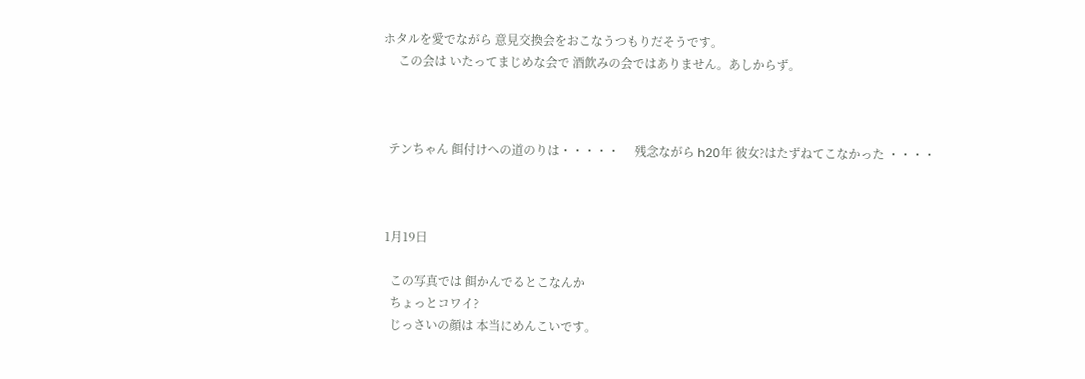ホタルを愛でながら 意見交換会をおこなうつもりだそうです。
     この会は いたってまじめな会で 酒飲みの会ではありません。あしからず。



  テンちゃん 餌付けへの道のりは・・・・・     残念ながら h20年 彼女?はたずねてこなかった ・・・・



 1月19日

   この写真では 餌かんでるとこなんか
   ちょっとコワイ?
   じっさいの顔は 本当にめんこいです。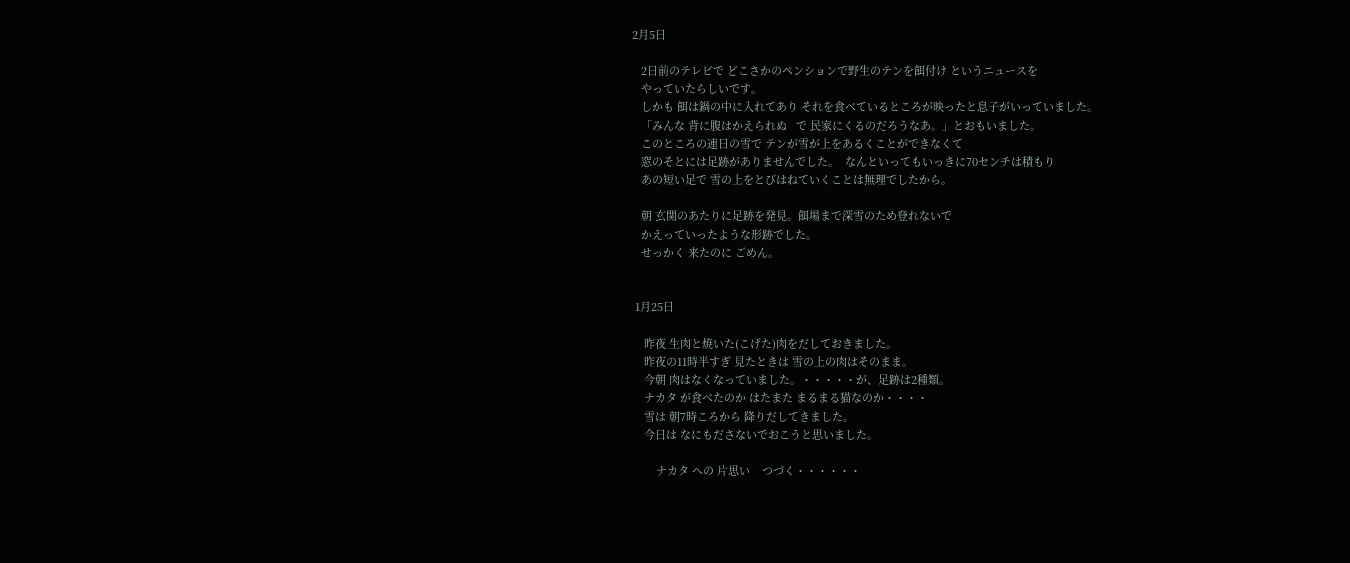2月5日

   2日前のテレビで どこさかのペンションで野生のテンを餌付け というニュースを
   やっていたらしいです。
   しかも 餌は鍋の中に入れてあり それを食べているところが映ったと息子がいっていました。
   「みんな 背に腹はかえられぬ   で 民家にくるのだろうなあ。」とおもいました。
   このところの連日の雪で テンが雪が上をあるくことができなくて
   窓のそとには足跡がありませんでした。  なんといってもいっきに70センチは積もり
   あの短い足で 雪の上をとびはねていくことは無理でしたから。

   朝 玄関のあたりに足跡を発見。餌場まで深雪のため登れないで
   かえっていったような形跡でした。
   せっかく 来たのに ごめん。


 1月25日

    昨夜 生肉と焼いた(こげた)肉をだしておきました。
    昨夜の11時半すぎ 見たときは 雪の上の肉はそのまま。
    今朝 肉はなくなっていました。・・・・・が、足跡は2種類。
    ナカタ が食べたのか はたまた まるまる猫なのか・・・・
    雪は 朝7時ころから 降りだしてきました。
    今日は なにもださないでおこうと思いました。

        ナカタ への 片思い    つづく・・・・・・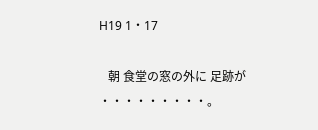H19 1・17

   朝 食堂の窓の外に 足跡が ・・・・・・・・・。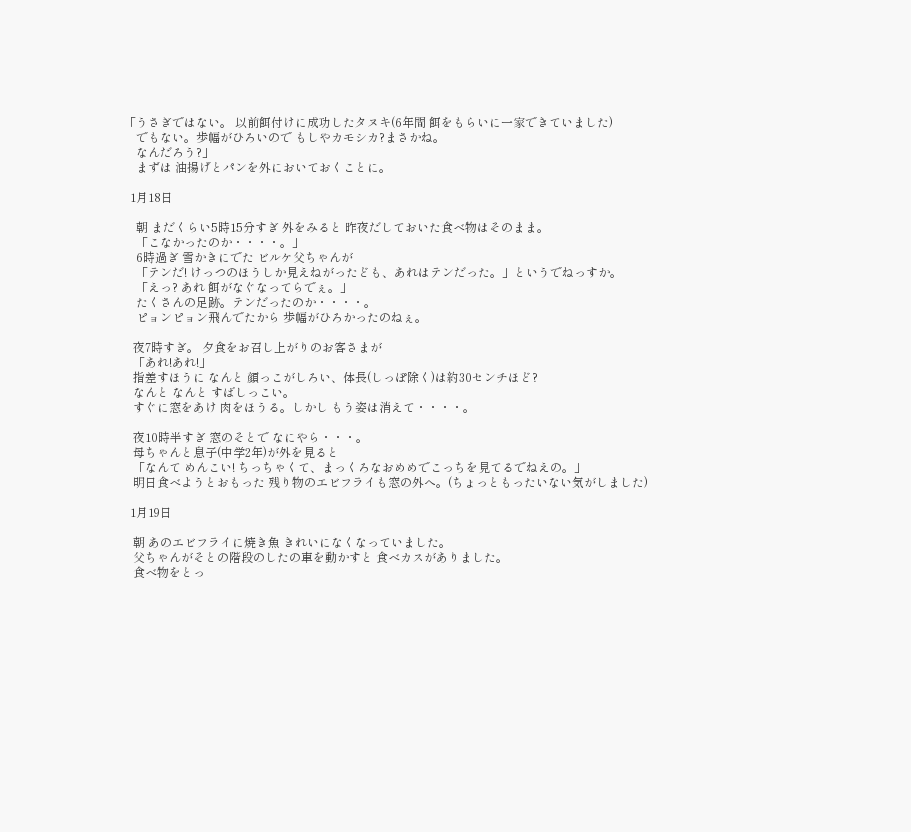「うさぎではない。 以前餌付けに成功したタヌキ(6年間 餌をもらいに一家できていました)
    でもない。歩幅がひろいので もしやカモシカ?まさかね。
    なんだろう?」
    まずは 油揚げとパンを外においておくことに。

  1月18日

    朝 まだくらい5時15分すぎ 外をみると 昨夜だしておいた食べ物はそのまま。
    「こなかったのか・・・・。」
    6時過ぎ 雪かきにでた ビルケ父ちゃんが
    「テンだ! けっつのほうしか見えねがったども、あれはテンだった。」というでねっすか。
    「えっ? あれ 餌がなぐなってらでぇ。」
    たくさんの足跡。テンだったのか・・・・。
    ピョンピョン飛んでたから 歩幅がひろかったのねぇ。

   夜7時すぎ。 夕食をお召し上がりのお客さまが
   「あれ!あれ!」
   指差すほうに なんと 顔っこがしろい、体長(しっぽ除く)は約30センチほど?
   なんと なんと すばしっこい。
   すぐに窓をあけ 肉をほうる。しかし もう姿は消えて・・・・。

   夜10時半すぎ 窓のそとで なにやら・・・。
   母ちゃんと息子(中学2年)が外を見ると
   「なんて めんこい! ちっちゃくて、まっくろなおめめでこっちを見てるでねえの。」
   明日食べようとおもった 残り物のエビフライも窓の外へ。(ちょっともったいない気がしました)

  1月19日

   朝 あのエビフライに焼き魚 きれいになくなっていました。
   父ちゃんがそとの階段のしたの車を動かすと 食べカスがありました。
   食べ物をとっ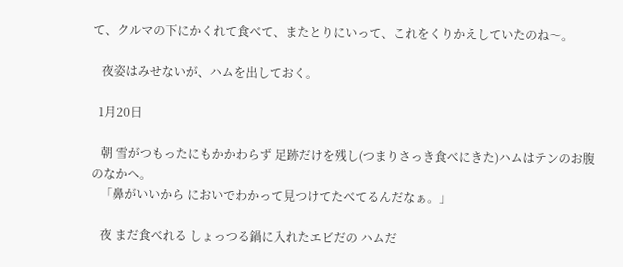て、クルマの下にかくれて食べて、またとりにいって、これをくりかえしていたのね〜。

   夜姿はみせないが、ハムを出しておく。

  1月20日

   朝 雪がつもったにもかかわらず 足跡だけを残し(つまりさっき食べにきた)ハムはテンのお腹のなかへ。
   「鼻がいいから においでわかって見つけてたべてるんだなぁ。」

   夜 まだ食べれる しょっつる鍋に入れたエビだの ハムだ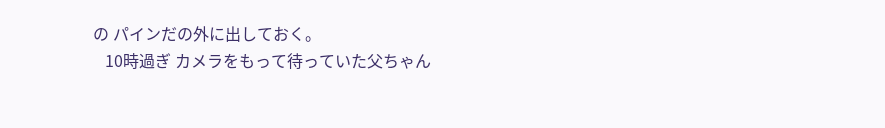の パインだの外に出しておく。
   10時過ぎ カメラをもって待っていた父ちゃん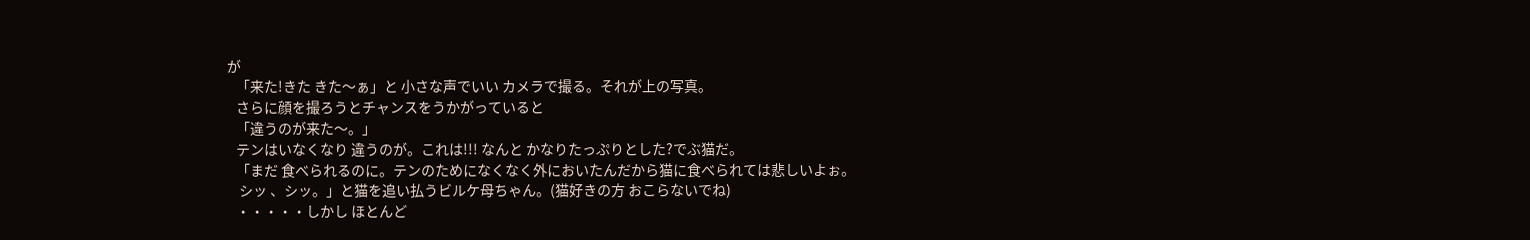が
   「来た!きた きた〜ぁ」と 小さな声でいい カメラで撮る。それが上の写真。
   さらに顔を撮ろうとチャンスをうかがっていると
   「違うのが来た〜。」
   テンはいなくなり 違うのが。これは!!! なんと かなりたっぷりとした?でぶ猫だ。
   「まだ 食べられるのに。テンのためになくなく外においたんだから猫に食べられては悲しいよぉ。
    シッ 、シッ。」と猫を追い払うビルケ母ちゃん。(猫好きの方 おこらないでね)
   ・・・・・しかし ほとんど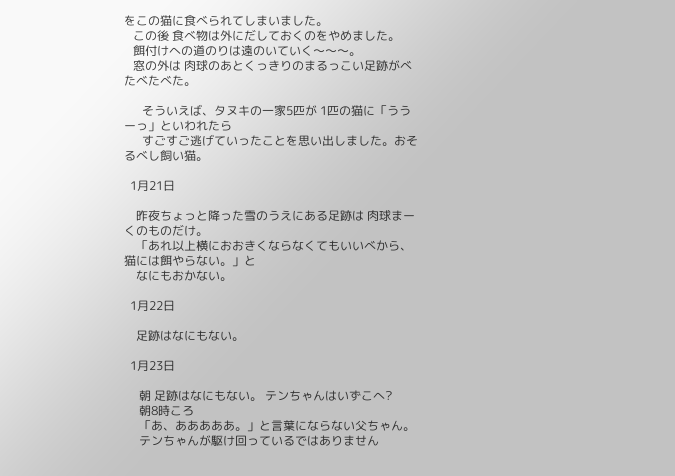をこの猫に食べられてしまいました。
   この後 食べ物は外にだしておくのをやめました。
   餌付けへの道のりは遠のいていく〜〜〜。
   窓の外は 肉球のあとくっきりのまるっこい足跡がべたべたべた。

      そういえば、タヌキの一家5匹が 1匹の猫に「ううーっ」といわれたら
      すごすご逃げていったことを思い出しました。おそるべし飼い猫。

  1月21日

    昨夜ちょっと降った雪のうえにある足跡は 肉球まーくのものだけ。
    「あれ以上横におおきくならなくてもいいべから、猫には餌やらない。」と
    なにもおかない。

  1月22日

    足跡はなにもない。

  1月23日

     朝 足跡はなにもない。 テンちゃんはいずこへ?
     朝8時ころ
     「あ、あああああ。」と言葉にならない父ちゃん。
     テンちゃんが駆け回っているではありません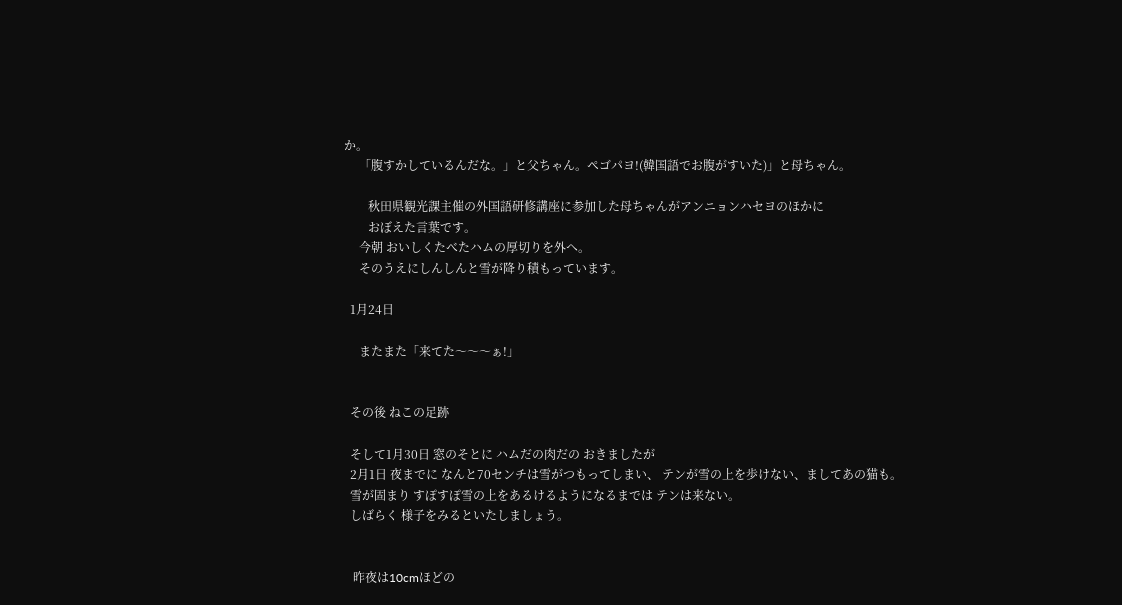か。
     「腹すかしているんだな。」と父ちゃん。ペゴパヨ!(韓国語でお腹がすいた)」と母ちゃん。

        秋田県観光課主催の外国語研修講座に参加した母ちゃんがアンニョンハセヨのほかに
        おぼえた言葉です。
     今朝 おいしくたべたハムの厚切りを外へ。
     そのうえにしんしんと雪が降り積もっています。

  1月24日

     またまた「来てた〜〜〜ぁ!」


  その後 ねこの足跡

  そして1月30日 窓のそとに ハムだの肉だの おきましたが
  2月1日 夜までに なんと70センチは雪がつもってしまい、 テンが雪の上を歩けない、ましてあの猫も。
  雪が固まり すぽすぽ雪の上をあるけるようになるまでは テンは来ない。
  しばらく 様子をみるといたしましょう。


   昨夜は10cmほどの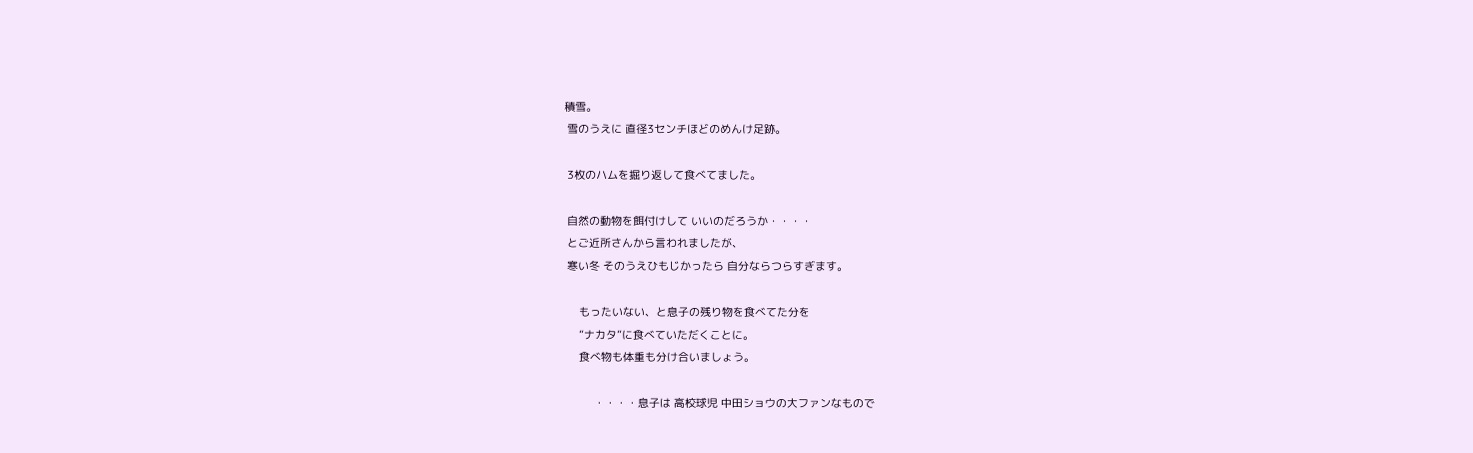積雪。
 雪のうえに 直径3センチほどのめんけ足跡。

 3枚のハムを掘り返して食べてました。

 自然の動物を餌付けして いいのだろうか・・・・
 とご近所さんから言われましたが、
 寒い冬 そのうえひもじかったら 自分ならつらすぎます。

     もったいない、と息子の残り物を食べてた分を
     ”ナカタ”に食べていただくことに。
     食べ物も体重も分け合いましょう。

          ・・・・息子は 高校球児 中田ショウの大ファンなもので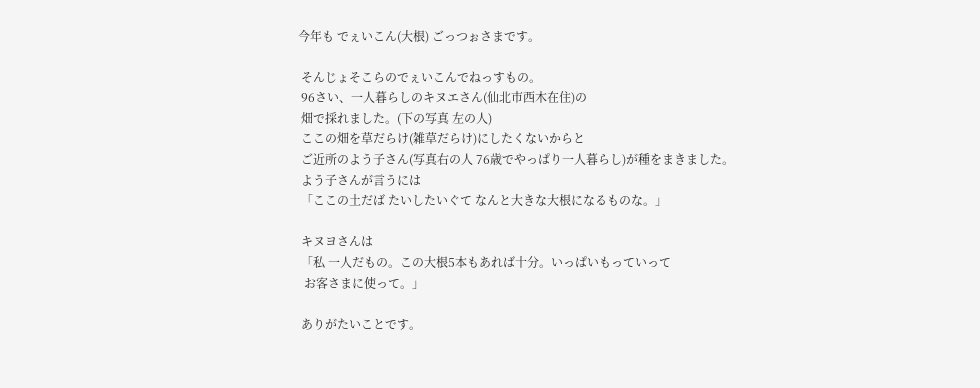今年も でぇいこん(大根) ごっつぉさまです。

 そんじょそこらのでぇいこんでねっすもの。
 96さい、一人暮らしのキヌエさん(仙北市西木在住)の
 畑で採れました。(下の写真 左の人)
 ここの畑を草だらけ(雑草だらけ)にしたくないからと
 ご近所のよう子さん(写真右の人 76歳でやっぱり一人暮らし)が種をまきました。
 よう子さんが言うには
 「ここの土だば たいしたいぐて なんと大きな大根になるものな。」

 キヌヨさんは
 「私 一人だもの。この大根5本もあれば十分。いっぱいもっていって
  お客さまに使って。」

 ありがたいことです。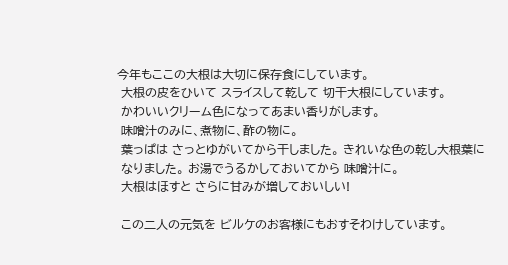今年もここの大根は大切に保存食にしています。
 大根の皮をひいて スライスして乾して 切干大根にしています。
 かわいいクリーム色になってあまい香りがします。
 味噌汁のみに、煮物に、酢の物に。
 葉っぱは さっとゆがいてから干しました。 きれいな色の乾し大根葉に
 なりました。 お湯でうるかしておいてから 味噌汁に。
 大根はほすと さらに甘みが増しておいしい!

 この二人の元気を ビルケのお客様にもおすそわけしています。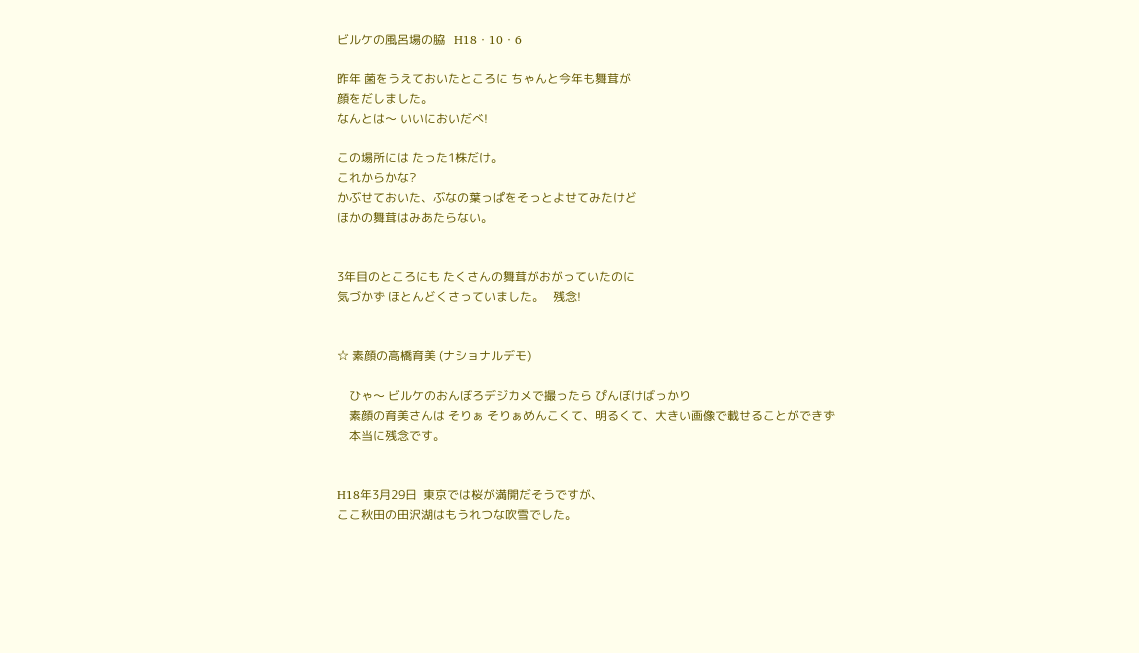ビルケの風呂場の脇   H18・10・6

昨年 菌をうえておいたところに ちゃんと今年も舞茸が
顔をだしました。
なんとは〜 いいにおいだべ!

この場所には たった1株だけ。
これからかな?
かぶせておいた、ぶなの葉っぱをそっとよせてみたけど
ほかの舞茸はみあたらない。


3年目のところにも たくさんの舞茸がおがっていたのに
気づかず ほとんどくさっていました。   残念!


☆ 素顔の高橋育美 (ナショナルデモ)

    ひゃ〜 ビルケのおんぼろデジカメで撮ったら ぴんぼけばっかり
    素顔の育美さんは そりぁ そりぁめんこくて、明るくて、大きい画像で載せることができず
    本当に残念です。


H18年3月29日  東京では桜が満開だそうですが、
ここ秋田の田沢湖はもうれつな吹雪でした。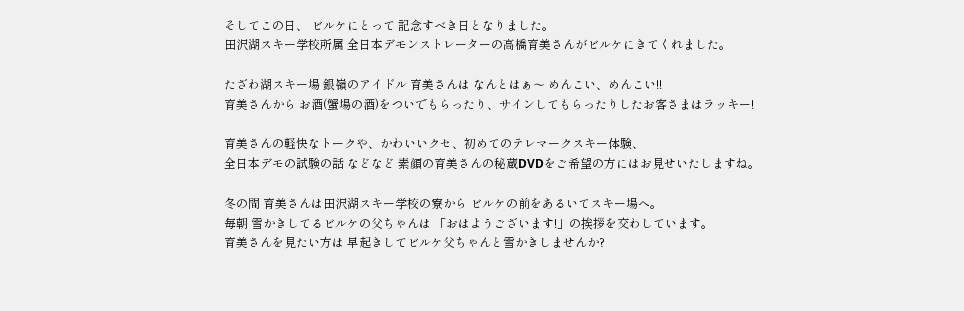そしてこの日、 ビルケにとって 記念すべき日となりました。
田沢湖スキー学校所属 全日本デモンストレーターの高橋育美さんがビルケにきてくれました。

たざわ湖スキー場 銀嶺のアイドル 育美さんは なんとはぁ〜 めんこい、めんこい!!
育美さんから お酒(蟹場の酒)をついでもらったり、サインしてもらったりしたお客さまはラッキー!

育美さんの軽快なトークや、かわいいクセ、初めてのテレマークスキー体験、
全日本デモの試験の話 などなど 素顔の育美さんの秘蔵DVDをご希望の方にはお見せいたしますね。

冬の間 育美さんは田沢湖スキー学校の寮から ビルケの前をあるいてスキー場へ。
毎朝 雪かきしてるビルケの父ちゃんは 「おはようございます!」の挨拶を交わしています。
育美さんを見たい方は 早起きしてビルケ父ちゃんと雪かきしませんか?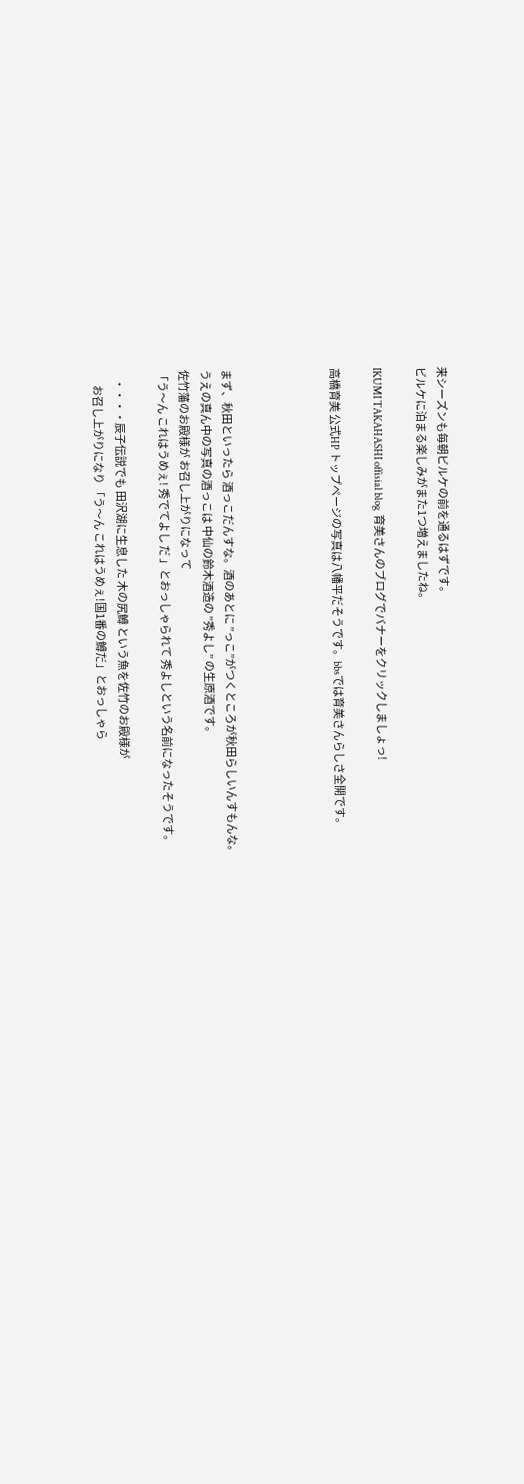来シーズンも毎朝ビルケの前を通るはずです。
ビルケに泊まる楽しみがまた1つ増えましたね。

IKUMI TAKAHASHI offisial blog  育美さんのブログでバナーをクリックしましょっ!

高橋育美 公式HP トップページの写真は八幡平だそうです。bbsでは育美さんらしさ全開です。




まず、秋田といったら 酒っこだんすな。酒のあとに ”っこ”がつくところが秋田らしいんすもんな。
うえの真ん中の写真の酒っこは 中仙の鈴木酒造の ”秀よし” の生原酒です。
佐竹藩のお殿様が お召し上がりになって
「う〜ん これはうめぇ! 秀でてよし だ 」とおっしゃられて 秀よしという名前になったそうです。

    ・・・・辰子伝説でも 田沢湖に生息した 木の尻鱒 という魚を佐竹のお殿様が
       お召し上がりになり 「う〜ん これはうめぇ!国1番の鱒だ」とおっしゃら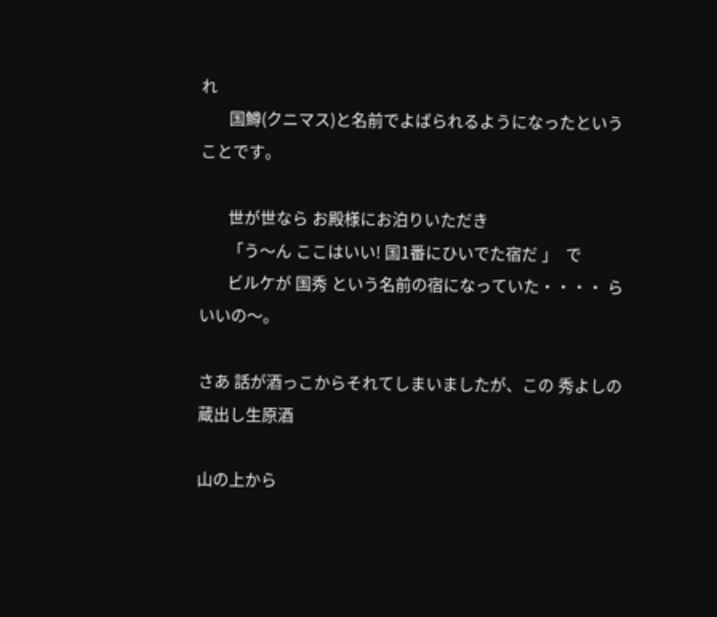れ
       国鱒(クニマス)と名前でよばられるようになったということです。

       世が世なら お殿様にお泊りいただき
       「う〜ん ここはいい! 国1番にひいでた宿だ 」  で
       ビルケが 国秀 という名前の宿になっていた・・・・ らいいの〜。

さあ 話が酒っこからそれてしまいましたが、この 秀よしの蔵出し生原酒

山の上から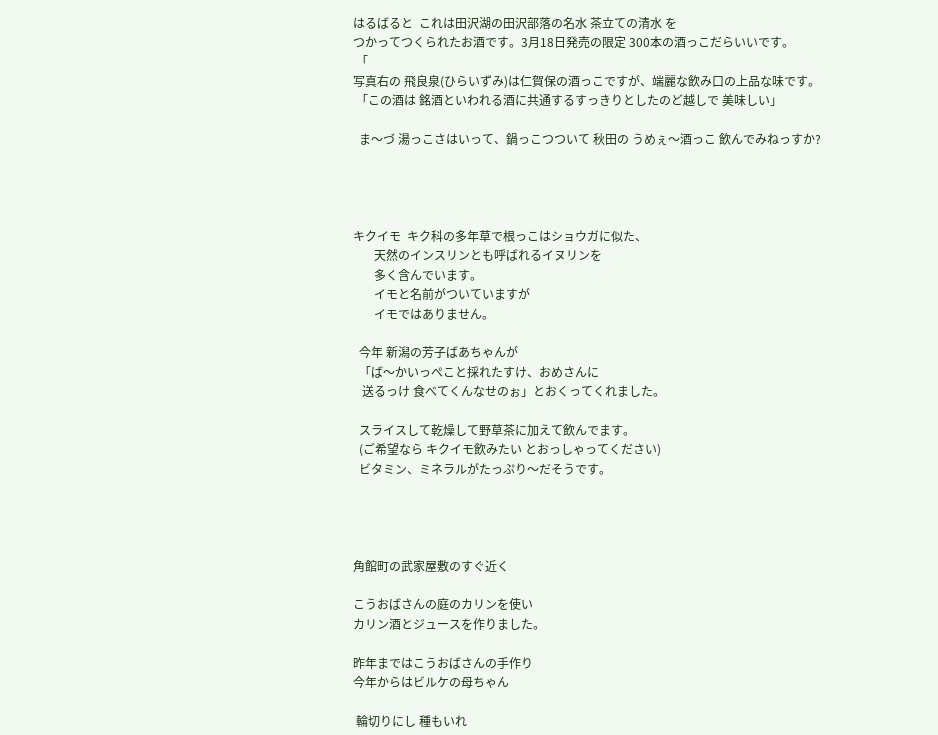はるばると  これは田沢湖の田沢部落の名水 茶立ての清水 を
つかってつくられたお酒です。3月18日発売の限定 300本の酒っこだらいいです。
 「
写真右の 飛良泉(ひらいずみ)は仁賀保の酒っこですが、端麗な飲み口の上品な味です。
 「この酒は 銘酒といわれる酒に共通するすっきりとしたのど越しで 美味しい」

  ま〜づ 湯っこさはいって、鍋っこつついて 秋田の うめぇ〜酒っこ 飲んでみねっすか?




キクイモ  キク科の多年草で根っこはショウガに似た、
       天然のインスリンとも呼ばれるイヌリンを
       多く含んでいます。
       イモと名前がついていますが
       イモではありません。

  今年 新潟の芳子ばあちゃんが
  「ば〜かいっぺこと採れたすけ、おめさんに
   送るっけ 食べてくんなせのぉ」とおくってくれました。

  スライスして乾燥して野草茶に加えて飲んでます。
  (ご希望なら キクイモ飲みたい とおっしゃってください)
  ビタミン、ミネラルがたっぷり〜だそうです。




角館町の武家屋敷のすぐ近く

こうおばさんの庭のカリンを使い
カリン酒とジュースを作りました。

昨年まではこうおばさんの手作り
今年からはビルケの母ちゃん

 輪切りにし 種もいれ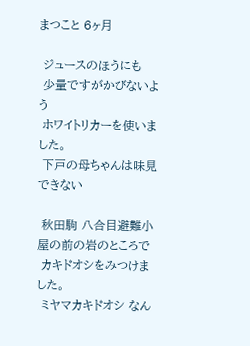まつこと 6ヶ月

 ジュースのほうにも
 少量ですがかびないよう
 ホワイトリカーを使いました。
 下戸の母ちゃんは味見できない

 秋田駒 八合目避難小屋の前の岩のところで
 カキドオシをみつけました。
 ミヤマカキドオシ なん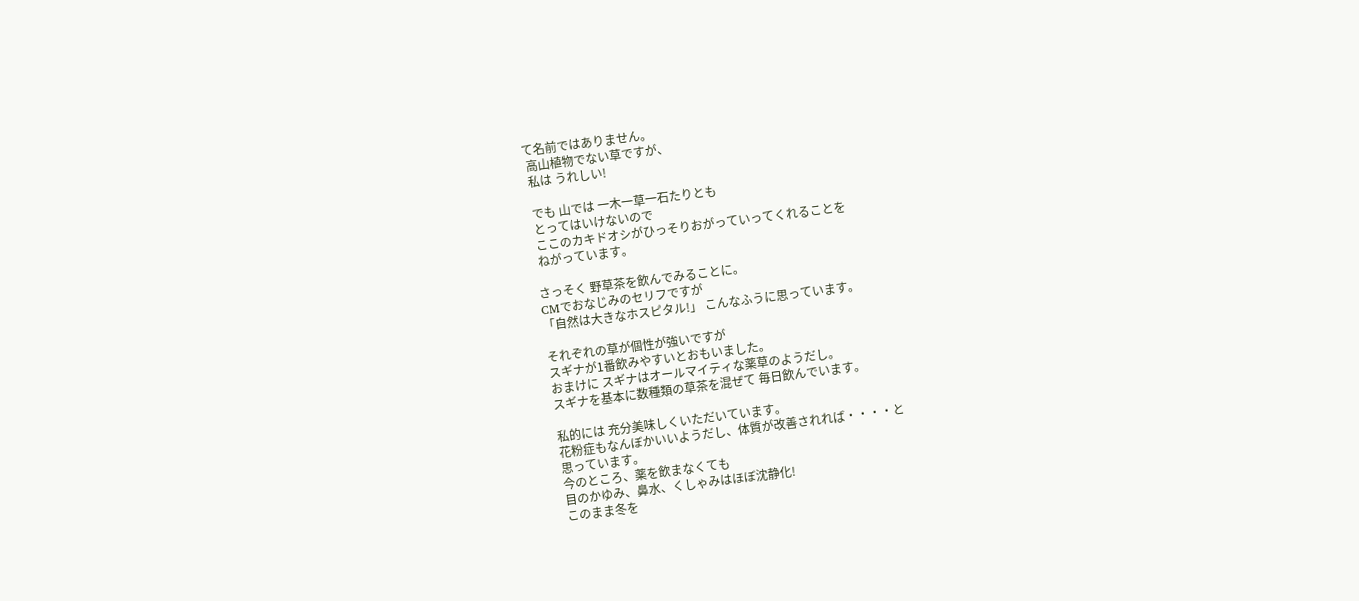て名前ではありません。
 高山植物でない草ですが、
 私は うれしい!

 でも 山では 一木一草一石たりとも
 とってはいけないので
 ここのカキドオシがひっそりおがっていってくれることを
 ねがっています。

さっそく 野草茶を飲んでみることに。
CMでおなじみのセリフですが
「自然は大きなホスピタル!」 こんなふうに思っています。

それぞれの草が個性が強いですが
スギナが1番飲みやすいとおもいました。
おまけに スギナはオールマイティな薬草のようだし。
スギナを基本に数種類の草茶を混ぜて 毎日飲んでいます。

私的には 充分美味しくいただいています。
花粉症もなんぼかいいようだし、体質が改善されれば・・・・と
思っています。
今のところ、薬を飲まなくても
目のかゆみ、鼻水、くしゃみはほぼ沈静化!
このまま冬を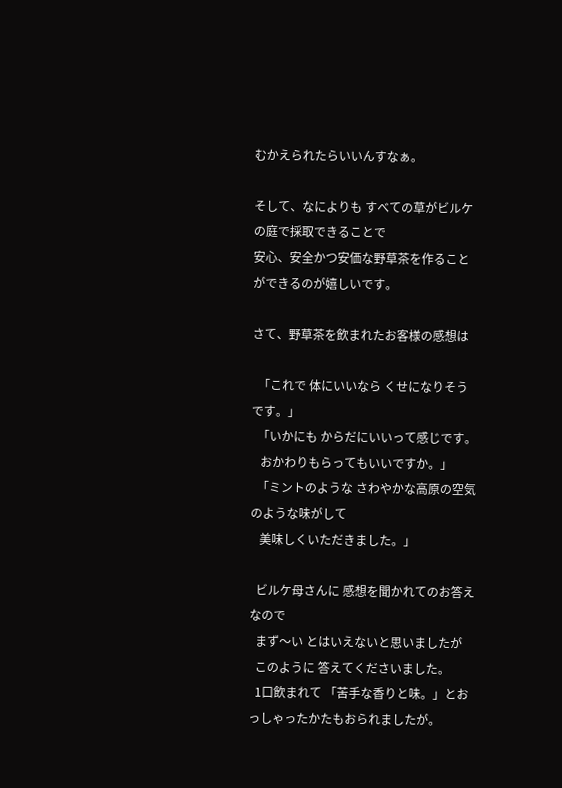むかえられたらいいんすなぁ。

そして、なによりも すべての草がビルケの庭で採取できることで
安心、安全かつ安価な野草茶を作ることができるのが嬉しいです。

さて、野草茶を飲まれたお客様の感想は

  「これで 体にいいなら くせになりそうです。」
  「いかにも からだにいいって感じです。
   おかわりもらってもいいですか。」
  「ミントのような さわやかな高原の空気のような味がして
   美味しくいただきました。」

  ビルケ母さんに 感想を聞かれてのお答えなので
  まず〜い とはいえないと思いましたが
  このように 答えてくださいました。
  1口飲まれて 「苦手な香りと味。」とおっしゃったかたもおられましたが。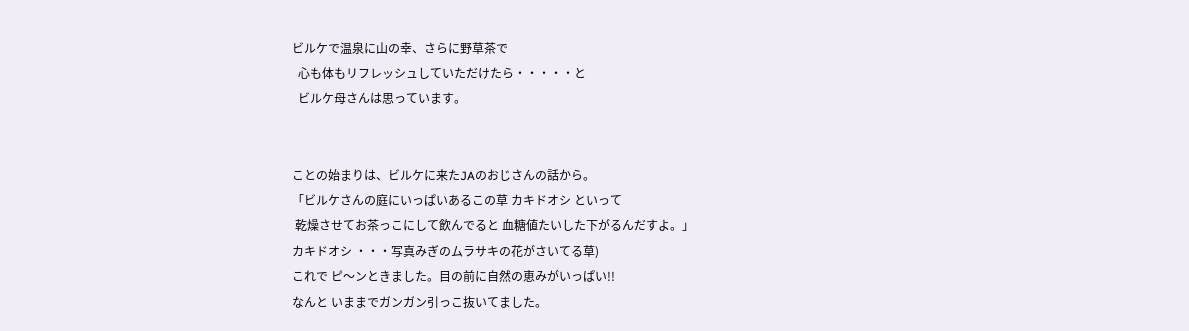ビルケで温泉に山の幸、さらに野草茶で
  心も体もリフレッシュしていただけたら・・・・・と
  ビルケ母さんは思っています。


ことの始まりは、ビルケに来たJAのおじさんの話から。
「ビルケさんの庭にいっぱいあるこの草 カキドオシ といって
 乾燥させてお茶っこにして飲んでると 血糖値たいした下がるんだすよ。」
カキドオシ ・・・写真みぎのムラサキの花がさいてる草)
これで ピ〜ンときました。目の前に自然の恵みがいっぱい!!
なんと いままでガンガン引っこ抜いてました。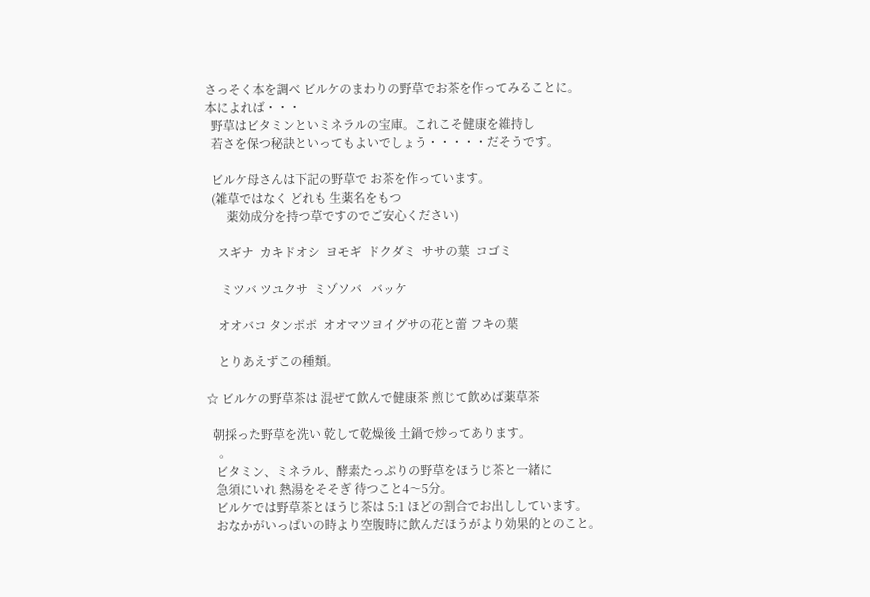さっそく本を調べ ビルケのまわりの野草でお茶を作ってみることに。
本によれば・・・
  野草はビタミンといミネラルの宝庫。これこそ健康を維持し
  若さを保つ秘訣といってもよいでしょう・・・・・だそうです。

  ビルケ母さんは下記の野草で お茶を作っています。
  (雑草ではなく どれも 生薬名をもつ
       薬効成分を持つ草ですのでご安心ください)

    スギナ  カキドオシ  ヨモギ  ドクダミ  ササの葉  コゴミ

     ミツバ ツユクサ  ミゾソバ   バッケ

    オオバコ タンポポ  オオマツヨイグサの花と蕾 フキの葉

    とりあえずこの種類。

☆ ビルケの野草茶は 混ぜて飲んで健康茶 煎じて飲めば薬草茶

  朝採った野草を洗い 乾して乾燥後 土鍋で炒ってあります。
    。
   ビタミン、ミネラル、酵素たっぷりの野草をほうじ茶と一緒に
   急須にいれ 熱湯をそそぎ 待つこと4〜5分。
   ビルケでは野草茶とほうじ茶は 5:1 ほどの割合でお出ししています。
   おなかがいっぱいの時より空腹時に飲んだほうがより効果的とのこと。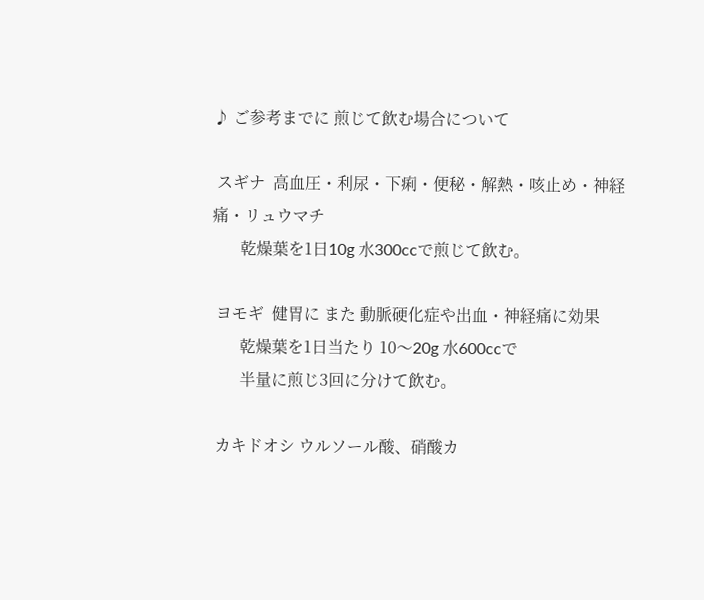♪ ご参考までに 煎じて飲む場合について

 スギナ  高血圧・利尿・下痢・便秘・解熱・咳止め・神経痛・リュウマチ
       乾燥葉を1日10g 水300ccで煎じて飲む。

 ヨモギ  健胃に また 動脈硬化症や出血・神経痛に効果
       乾燥葉を1日当たり 10〜20g 水600ccで
       半量に煎じ3回に分けて飲む。

 カキドオシ ウルソール酸、硝酸カ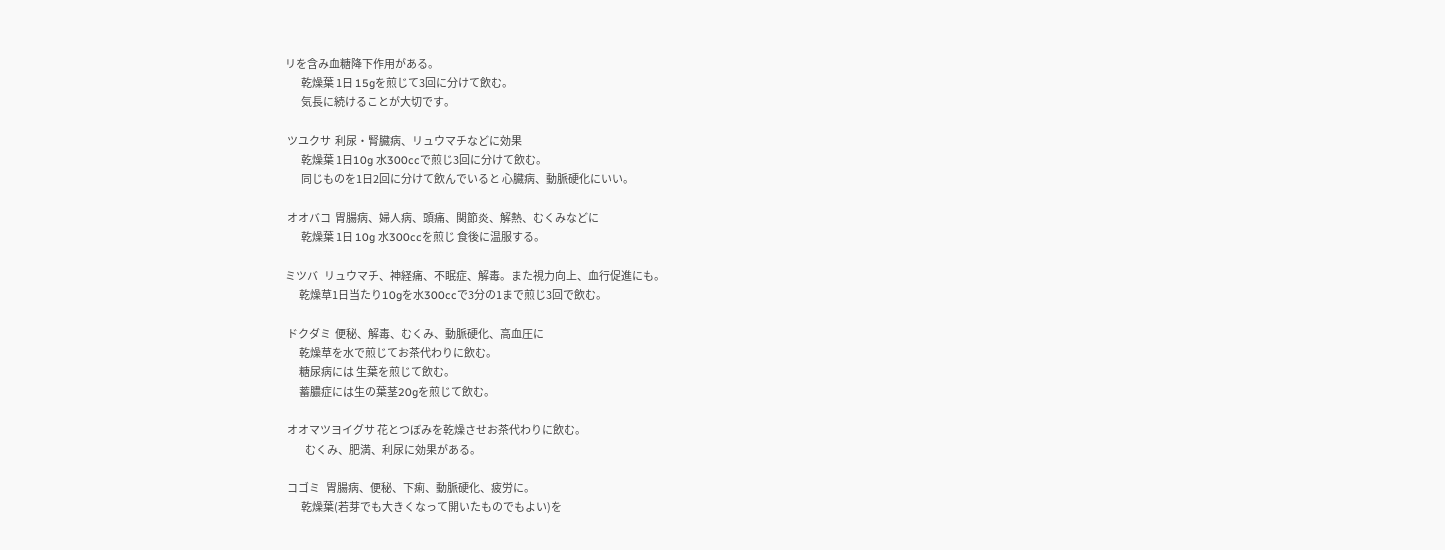リを含み血糖降下作用がある。
        乾燥葉 1日 15gを煎じて3回に分けて飲む。
        気長に続けることが大切です。

 ツユクサ  利尿・腎臓病、リュウマチなどに効果
        乾燥葉 1日10g 水300ccで煎じ3回に分けて飲む。
        同じものを1日2回に分けて飲んでいると 心臓病、動脈硬化にいい。

 オオバコ  胃腸病、婦人病、頭痛、関節炎、解熱、むくみなどに
        乾燥葉 1日 10g 水300ccを煎じ 食後に温服する。

ミツバ   リュウマチ、神経痛、不眠症、解毒。また視力向上、血行促進にも。
       乾燥草1日当たり10gを水300ccで3分の1まで煎じ3回で飲む。

 ドクダミ  便秘、解毒、むくみ、動脈硬化、高血圧に
       乾燥草を水で煎じてお茶代わりに飲む。
       糖尿病には 生葉を煎じて飲む。
       蓄膿症には生の葉茎20gを煎じて飲む。

 オオマツヨイグサ 花とつぼみを乾燥させお茶代わりに飲む。
          むくみ、肥満、利尿に効果がある。

 コゴミ   胃腸病、便秘、下痢、動脈硬化、疲労に。
        乾燥葉(若芽でも大きくなって開いたものでもよい)を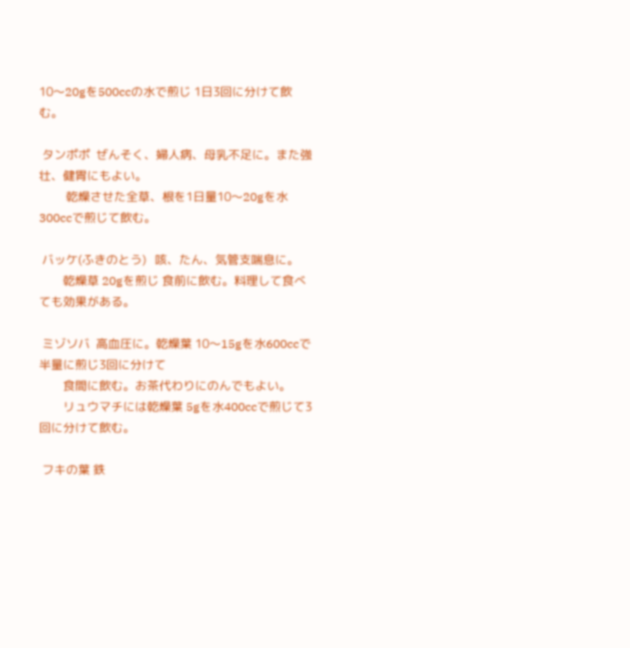10〜20gを500ccの水で煎じ 1日3回に分けて飲む。

 タンポポ  ぜんそく、婦人病、母乳不足に。また強壮、健胃にもよい。
         乾燥させた全草、根を1日量10〜20gを水300ccで煎じて飲む。

 バッケ(ふきのとう)   咳、たん、気管支喘息に。
        乾燥草 20gを煎じ 食前に飲む。料理して食べても効果がある。

 ミゾソバ  高血圧に。乾燥葉 10〜15gを水600ccで半量に煎じ3回に分けて
        食間に飲む。お茶代わりにのんでもよい。
        リュウマチには乾燥葉 5gを水400ccで煎じて3回に分けて飲む。

 フキの葉 鉄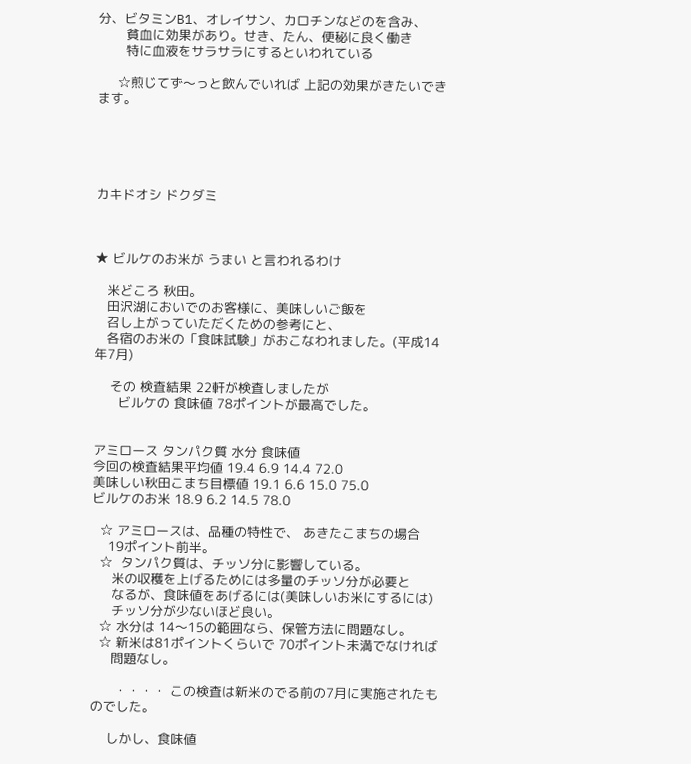分、ビタミンB1、オレイサン、カロチンなどのを含み、
       貧血に効果があり。せき、たん、便秘に良く働き
       特に血液をサラサラにするといわれている

     ☆煎じてず〜っと飲んでいれば 上記の効果がきたいできます。





カキドオシ ドクダミ



★ ビルケのお米が うまい と言われるわけ

   米どころ 秋田。
   田沢湖においでのお客様に、美味しいご飯を
   召し上がっていただくための参考にと、
   各宿のお米の「食味試験」がおこなわれました。(平成14年7月)

    その 検査結果 22軒が検査しましたが
      ビルケの 食味値 78ポイントが最高でした。


アミロース タンパク質 水分 食味値
今回の検査結果平均値 19.4 6.9 14.4 72.0
美味しい秋田こまち目標値 19.1 6.6 15.0 75.0
ビルケのお米 18.9 6.2 14.5 78.0

  ☆ アミロースは、品種の特性で、 あきたこまちの場合
    19ポイント前半。
  ☆  タンパク質は、チッソ分に影響している。
     米の収穫を上げるためには多量のチッソ分が必要と
     なるが、食味値をあげるには(美味しいお米にするには)
     チッソ分が少ないほど良い。
  ☆ 水分は 14〜15の範囲なら、保管方法に問題なし。
  ☆ 新米は81ポイントくらいで 70ポイント未満でなければ
     問題なし。

      ・・・・ この検査は新米のでる前の7月に実施されたものでした。

    しかし、食味値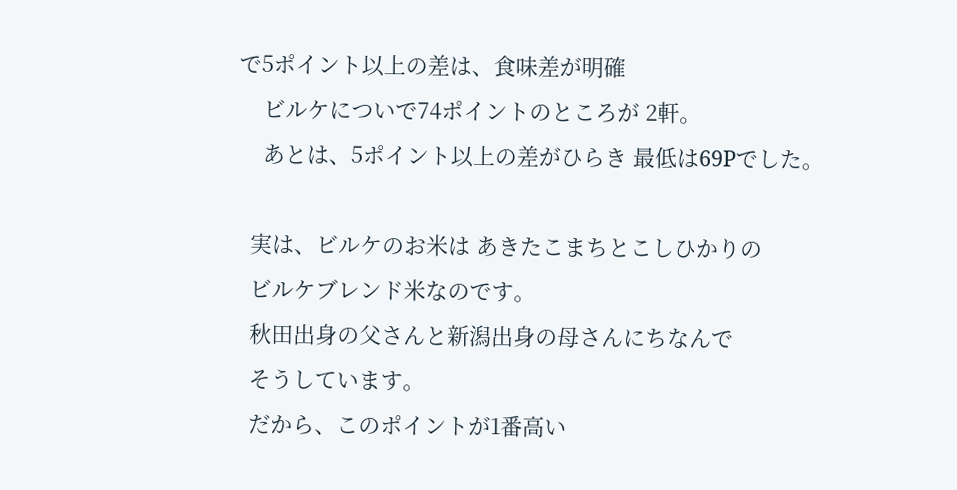で5ポイント以上の差は、食味差が明確
    ビルケについで74ポイントのところが 2軒。
    あとは、5ポイント以上の差がひらき 最低は69Pでした。

  実は、ビルケのお米は あきたこまちとこしひかりの
  ビルケブレンド米なのです。
  秋田出身の父さんと新潟出身の母さんにちなんで
  そうしています。
  だから、このポイントが1番高い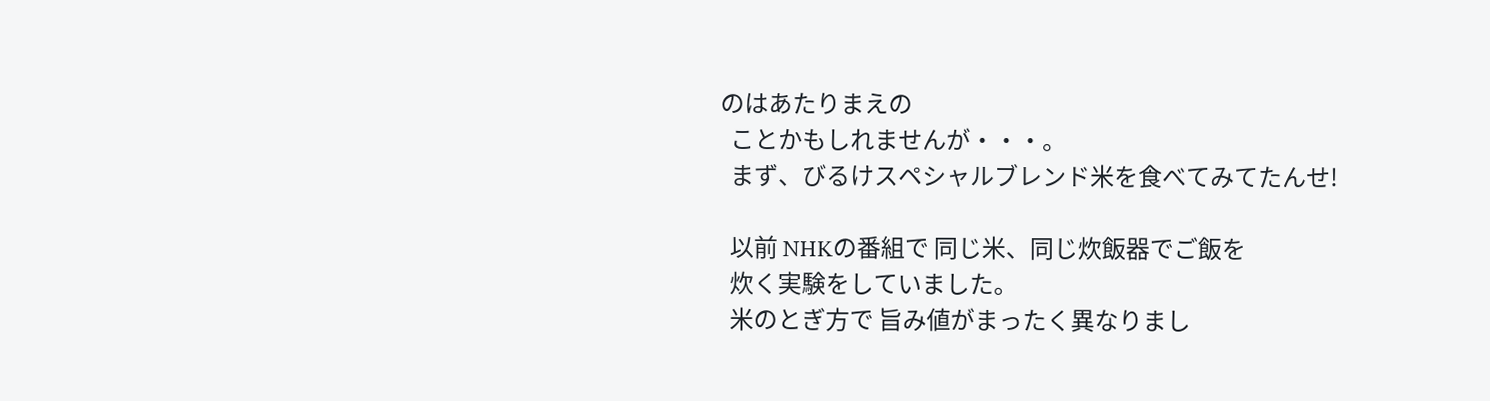のはあたりまえの
  ことかもしれませんが・・・。
  まず、びるけスペシャルブレンド米を食べてみてたんせ!

  以前 NHKの番組で 同じ米、同じ炊飯器でご飯を
  炊く実験をしていました。
  米のとぎ方で 旨み値がまったく異なりまし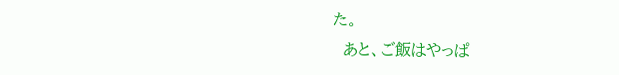た。
  あと、ご飯はやっぱ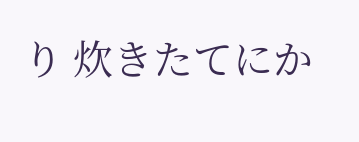り 炊きたてにか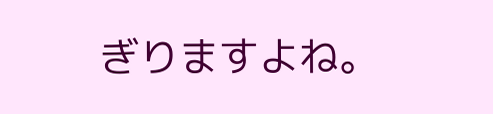ぎりますよね。